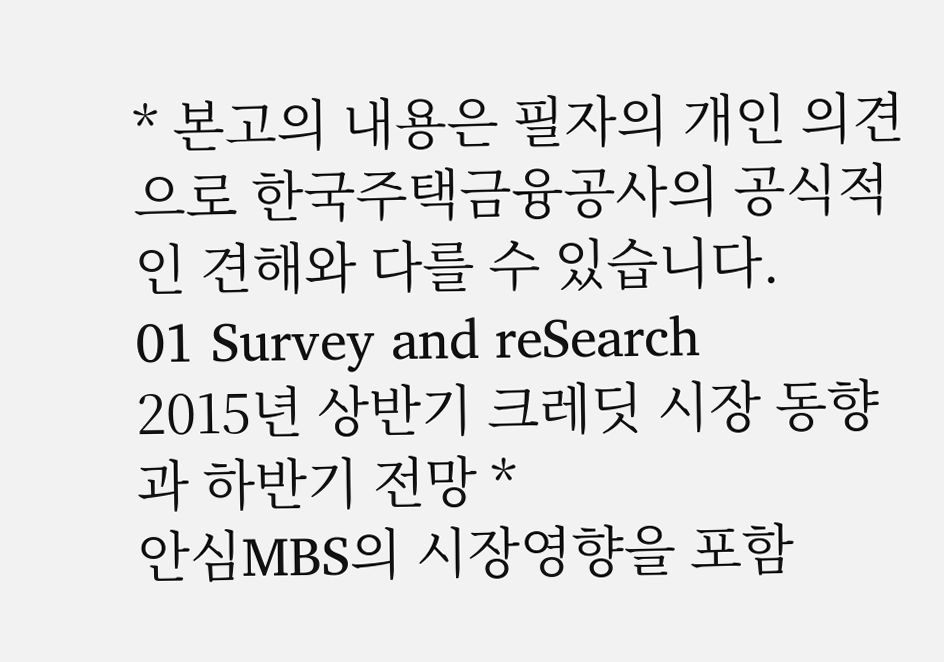* 본고의 내용은 필자의 개인 의견으로 한국주택금융공사의 공식적인 견해와 다를 수 있습니다.
01 Survey and reSearch
2015년 상반기 크레딧 시장 동향과 하반기 전망 *
안심MBS의 시장영향을 포함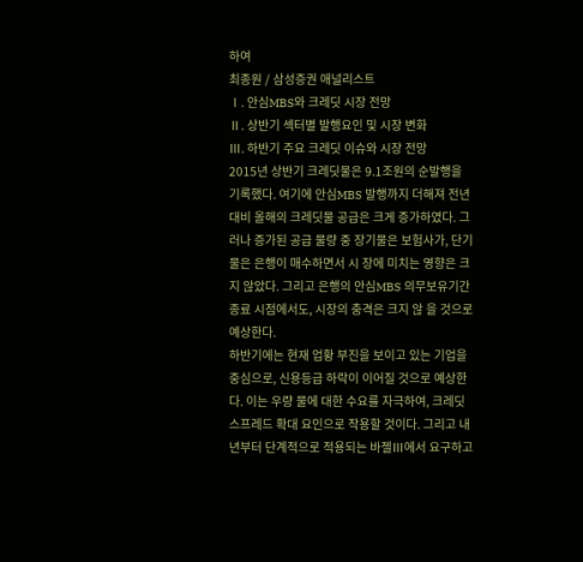하여
최종원 / 삼성증권 애널리스트
Ⅰ. 안심MBS와 크레딧 시장 전망
Ⅱ. 상반기 섹터별 발행요인 및 시장 변화
Ⅲ. 하반기 주요 크레딧 이슈와 시장 전망
2015년 상반기 크레딧물은 9.1조원의 순발행을 기록했다. 여기에 안심MBS 발행까지 더해져 전년 대비 올해의 크레딧물 공급은 크게 증가하였다. 그러나 증가된 공급 물량 중 장기물은 보험사가, 단기물은 은행이 매수하면서 시 장에 미치는 영향은 크지 않았다. 그리고 은행의 안심MBS 의무보유기간 종료 시점에서도, 시장의 충격은 크지 않 을 것으로 예상한다.
하반기에는 현재 업황 부진을 보이고 있는 기업을 중심으로, 신용등급 하락이 이어질 것으로 예상한다. 이는 우량 물에 대한 수요를 자극하여, 크레딧 스프레드 확대 요인으로 작용할 것이다. 그리고 내년부터 단계적으로 적용되는 바젤Ⅲ에서 요구하고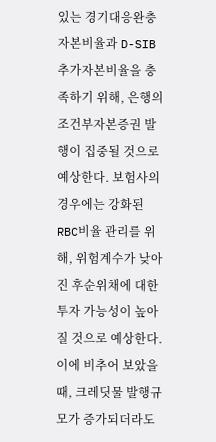있는 경기대응완충자본비율과 D-SIB 추가자본비율을 충족하기 위해, 은행의 조건부자본증권 발행이 집중될 것으로 예상한다. 보험사의 경우에는 강화된 RBC비율 관리를 위해, 위험계수가 낮아진 후순위채에 대한 투자 가능성이 높아질 것으로 예상한다. 이에 비추어 보았을 때, 크레딧물 발행규모가 증가되더라도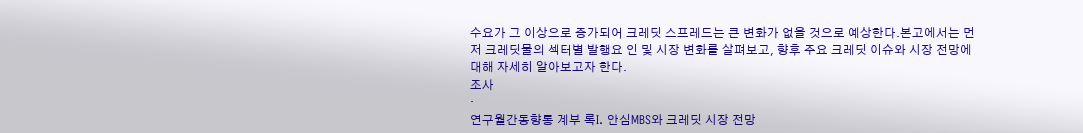수요가 그 이상으로 증가되어 크레딧 스프레드는 큰 변화가 없을 것으로 예상한다.본고에서는 먼저 크레딧물의 섹터별 발행요 인 및 시장 변화를 살펴보고, 향후 주요 크레딧 이슈와 시장 전망에 대해 자세히 알아보고자 한다.
조사
·
연구월간동향통 계부 록I. 안심MBS와 크레딧 시장 전망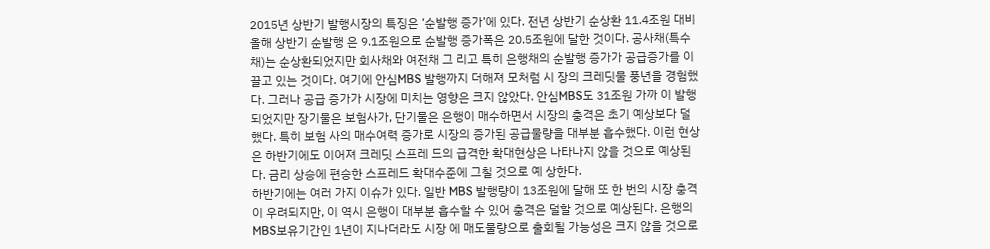2015년 상반기 발행시장의 특징은 ‘순발행 증가’에 있다. 전년 상반기 순상환 11.4조원 대비 올해 상반기 순발행 은 9.1조원으로 순발행 증가폭은 20.5조원에 달한 것이다. 공사채(특수채)는 순상환되었지만 회사채와 여전채 그 리고 특히 은행채의 순발행 증가가 공급증가를 이끌고 있는 것이다. 여기에 안심MBS 발행까지 더해져 모처럼 시 장의 크레딧물 풍년을 경험했다. 그러나 공급 증가가 시장에 미치는 영향은 크지 않았다. 안심MBS도 31조원 가까 이 발행되었지만 장기물은 보험사가, 단기물은 은행이 매수하면서 시장의 충격은 초기 예상보다 덜했다. 특히 보험 사의 매수여력 증가로 시장의 증가된 공급물량을 대부분 흡수했다. 이런 현상은 하반기에도 이어져 크레딧 스프레 드의 급격한 확대현상은 나타나지 않을 것으로 예상된다. 금리 상승에 편승한 스프레드 확대수준에 그칠 것으로 예 상한다.
하반기에는 여러 가지 이슈가 있다. 일반 MBS 발행량이 13조원에 달해 또 한 번의 시장 충격이 우려되지만, 이 역시 은행이 대부분 흡수할 수 있어 충격은 덜할 것으로 예상된다. 은행의 MBS보유기간인 1년이 지나더라도 시장 에 매도물량으로 출회될 가능성은 크지 않을 것으로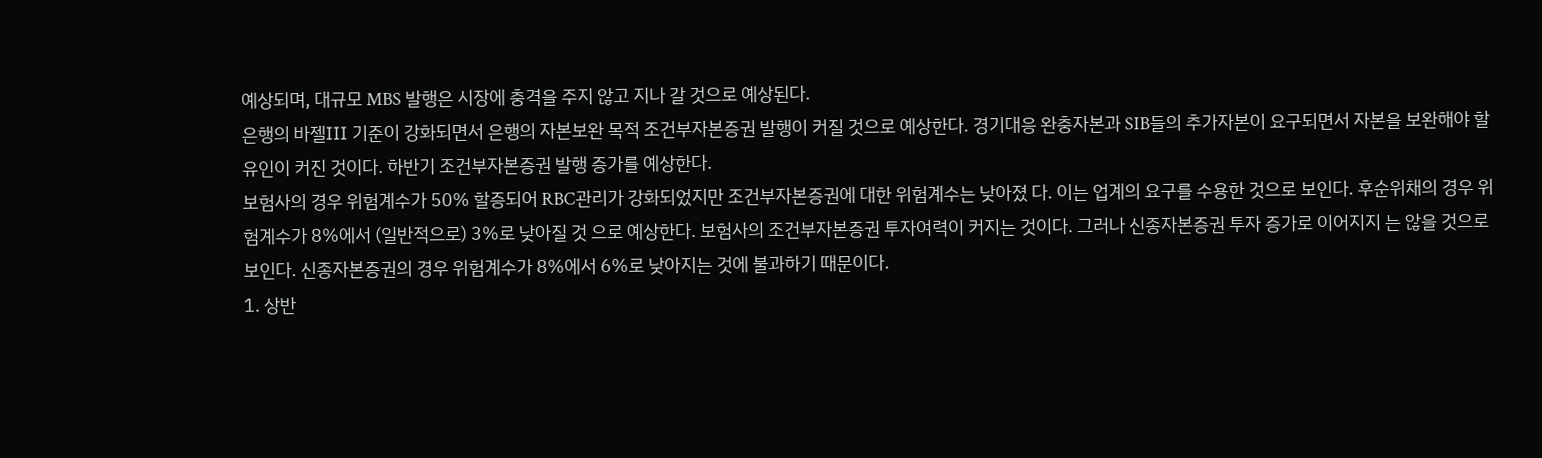예상되며, 대규모 MBS 발행은 시장에 충격을 주지 않고 지나 갈 것으로 예상된다.
은행의 바젤Ⅲ 기준이 강화되면서 은행의 자본보완 목적 조건부자본증권 발행이 커질 것으로 예상한다. 경기대응 완충자본과 SIB들의 추가자본이 요구되면서 자본을 보완해야 할 유인이 커진 것이다. 하반기 조건부자본증권 발행 증가를 예상한다.
보험사의 경우 위험계수가 50% 할증되어 RBC관리가 강화되었지만 조건부자본증권에 대한 위험계수는 낮아졌 다. 이는 업계의 요구를 수용한 것으로 보인다. 후순위채의 경우 위험계수가 8%에서 (일반적으로) 3%로 낮아질 것 으로 예상한다. 보험사의 조건부자본증권 투자여력이 커지는 것이다. 그러나 신종자본증권 투자 증가로 이어지지 는 않을 것으로 보인다. 신종자본증권의 경우 위험계수가 8%에서 6%로 낮아지는 것에 불과하기 때문이다.
1. 상반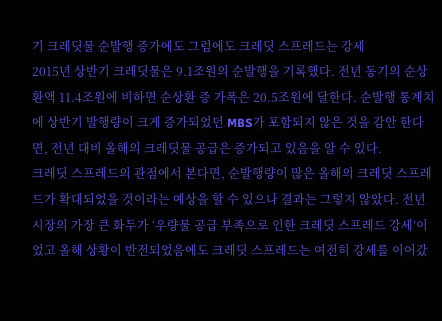기 크레딧물 순발행 증가에도 그럼에도 크레딧 스프레드는 강세
2015년 상반기 크레딧물은 9.1조원의 순발행을 기록했다. 전년 동기의 순상환액 11.4조원에 비하면 순상환 증 가폭은 20.5조원에 달한다. 순발행 통계치에 상반기 발행량이 크게 증가되었던 MBS가 포함되지 않은 것을 감안 한다면, 전년 대비 올해의 크레딧물 공급은 증가되고 있음을 알 수 있다.
크레딧 스프레드의 관점에서 본다면, 순발행량이 많은 올해의 크레딧 스프레드가 확대되었을 것이라는 예상을 할 수 있으나 결과는 그렇지 않았다. 전년 시장의 가장 큰 화두가 ‘우량물 공급 부족으로 인한 크레딧 스프레드 강세’이 었고 올해 상황이 반전되었음에도 크레딧 스프레드는 여전히 강세를 이어갔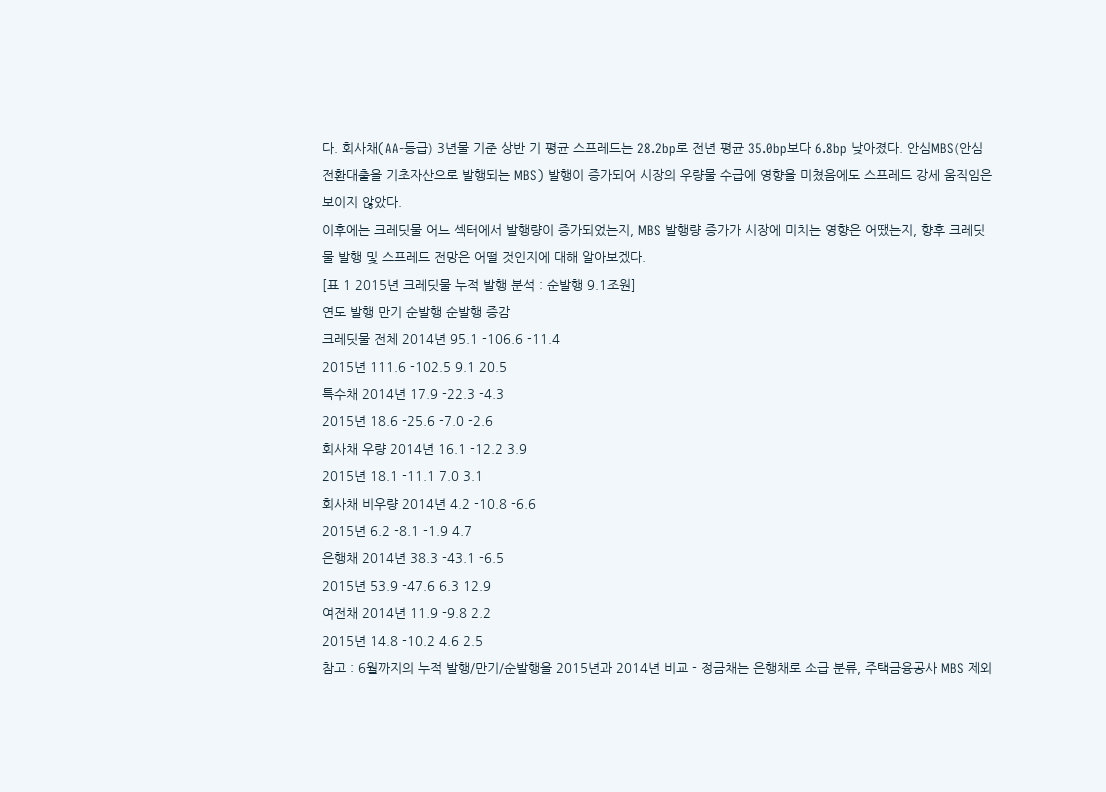다. 회사채(AA-등급) 3년물 기준 상반 기 평균 스프레드는 28.2bp로 전년 평균 35.0bp보다 6.8bp 낮아졌다. 안심MBS(안심전환대출을 기초자산으로 발행되는 MBS) 발행이 증가되어 시장의 우량물 수급에 영향을 미쳤음에도 스프레드 강세 움직임은 보이지 않았다.
이후에는 크레딧물 어느 섹터에서 발행량이 증가되었는지, MBS 발행량 증가가 시장에 미치는 영향은 어땠는지, 향후 크레딧물 발행 및 스프레드 전망은 어떨 것인지에 대해 알아보겠다.
[표 1 2015년 크레딧물 누적 발행 분석 : 순발행 9.1조원]
연도 발행 만기 순발행 순발행 증감
크레딧물 전체 2014년 95.1 -106.6 -11.4
2015년 111.6 -102.5 9.1 20.5
특수채 2014년 17.9 -22.3 -4.3
2015년 18.6 -25.6 -7.0 -2.6
회사채 우량 2014년 16.1 -12.2 3.9
2015년 18.1 -11.1 7.0 3.1
회사채 비우량 2014년 4.2 -10.8 -6.6
2015년 6.2 -8.1 -1.9 4.7
은행채 2014년 38.3 -43.1 -6.5
2015년 53.9 -47.6 6.3 12.9
여전채 2014년 11.9 -9.8 2.2
2015년 14.8 -10.2 4.6 2.5
참고 : 6월까지의 누적 발행/만기/순발행을 2015년과 2014년 비교 - 정금채는 은행채로 소급 분류, 주택금융공사 MBS 제외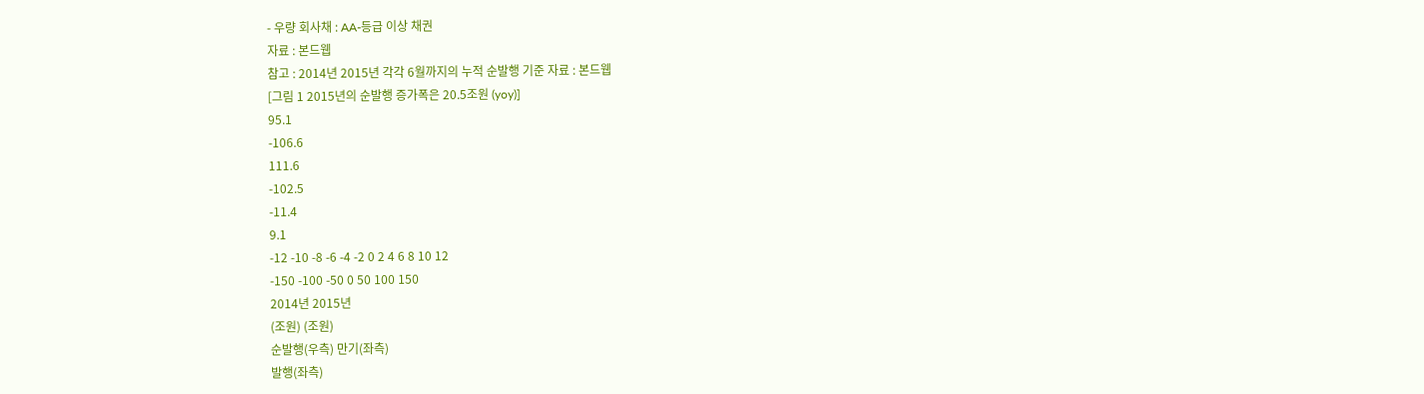- 우량 회사채 : AA-등급 이상 채권
자료 : 본드웹
참고 : 2014년 2015년 각각 6월까지의 누적 순발행 기준 자료 : 본드웹
[그림 1 2015년의 순발행 증가폭은 20.5조원 (yoy)]
95.1
-106.6
111.6
-102.5
-11.4
9.1
-12 -10 -8 -6 -4 -2 0 2 4 6 8 10 12
-150 -100 -50 0 50 100 150
2014년 2015년
(조원) (조원)
순발행(우측) 만기(좌측)
발행(좌측)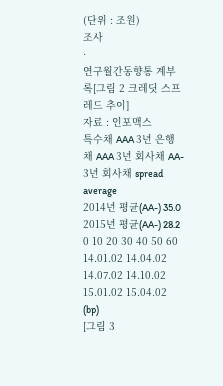(단위 : 조원)
조사
·
연구월간동향통 계부 록[그림 2 크레딧 스프레드 추이]
자료 : 인포맥스
특수채 AAA 3년 은행채 AAA 3년 회사채 AA- 3년 회사채 spread average
2014년 평균(AA-) 35.0
2015년 평균(AA-) 28.2
0 10 20 30 40 50 60
14.01.02 14.04.02 14.07.02 14.10.02 15.01.02 15.04.02
(bp)
[그림 3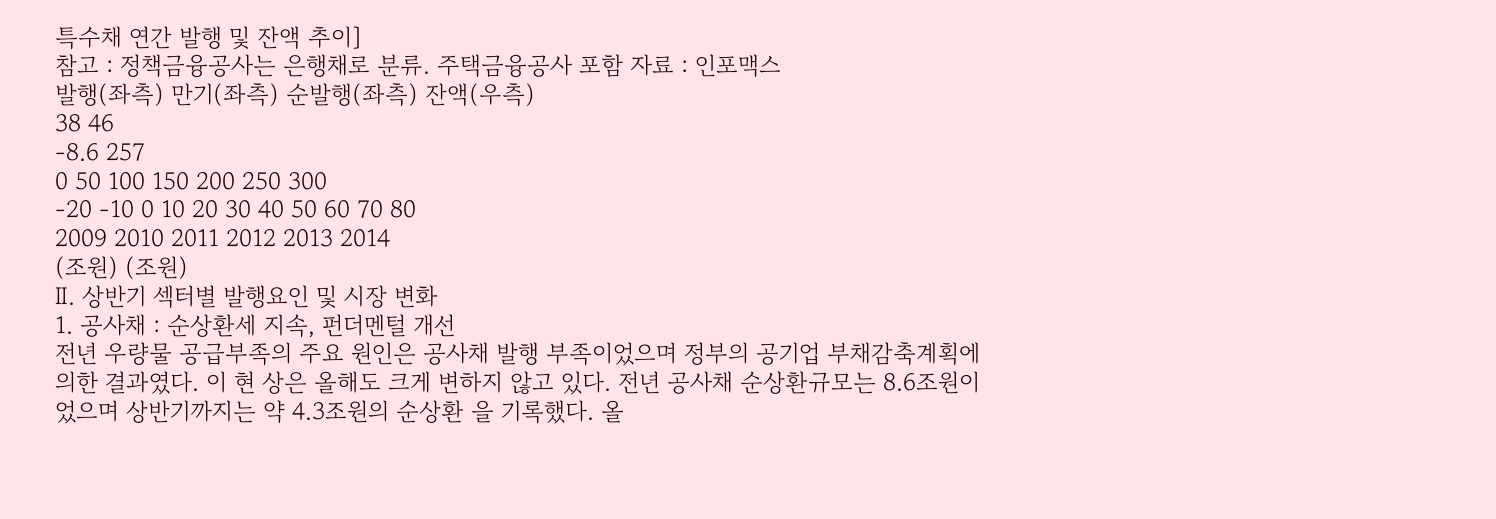특수채 연간 발행 및 잔액 추이]
참고 : 정책금융공사는 은행채로 분류. 주택금융공사 포함 자료 : 인포맥스
발행(좌측) 만기(좌측) 순발행(좌측) 잔액(우측)
38 46
-8.6 257
0 50 100 150 200 250 300
-20 -10 0 10 20 30 40 50 60 70 80
2009 2010 2011 2012 2013 2014
(조원) (조원)
Ⅱ. 상반기 섹터별 발행요인 및 시장 변화
1. 공사채 : 순상환세 지속, 펀더멘털 개선
전년 우량물 공급부족의 주요 원인은 공사채 발행 부족이었으며 정부의 공기업 부채감축계획에 의한 결과였다. 이 현 상은 올해도 크게 변하지 않고 있다. 전년 공사채 순상환규모는 8.6조원이었으며 상반기까지는 약 4.3조원의 순상환 을 기록했다. 올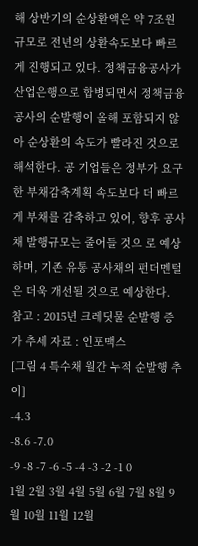해 상반기의 순상환액은 약 7조원 규모로 전년의 상환속도보다 빠르게 진행되고 있다. 정책금융공사가 산업은행으로 합병되면서 정책금융공사의 순발행이 올해 포함되지 않아 순상환의 속도가 빨라진 것으로 해석한다. 공 기업들은 정부가 요구한 부채감축계획 속도보다 더 빠르게 부채를 감축하고 있어, 향후 공사채 발행규모는 줄어들 것으 로 예상하며, 기존 유통 공사채의 펀더멘털은 더욱 개선될 것으로 예상한다.
참고 : 2015년 크레딧물 순발행 증가 추세 자료 : 인포맥스
[그림 4 특수채 월간 누적 순발행 추이]
-4.3
-8.6 -7.0
-9 -8 -7 -6 -5 -4 -3 -2 -1 0
1월 2월 3월 4월 5월 6월 7월 8월 9월 10월 11월 12월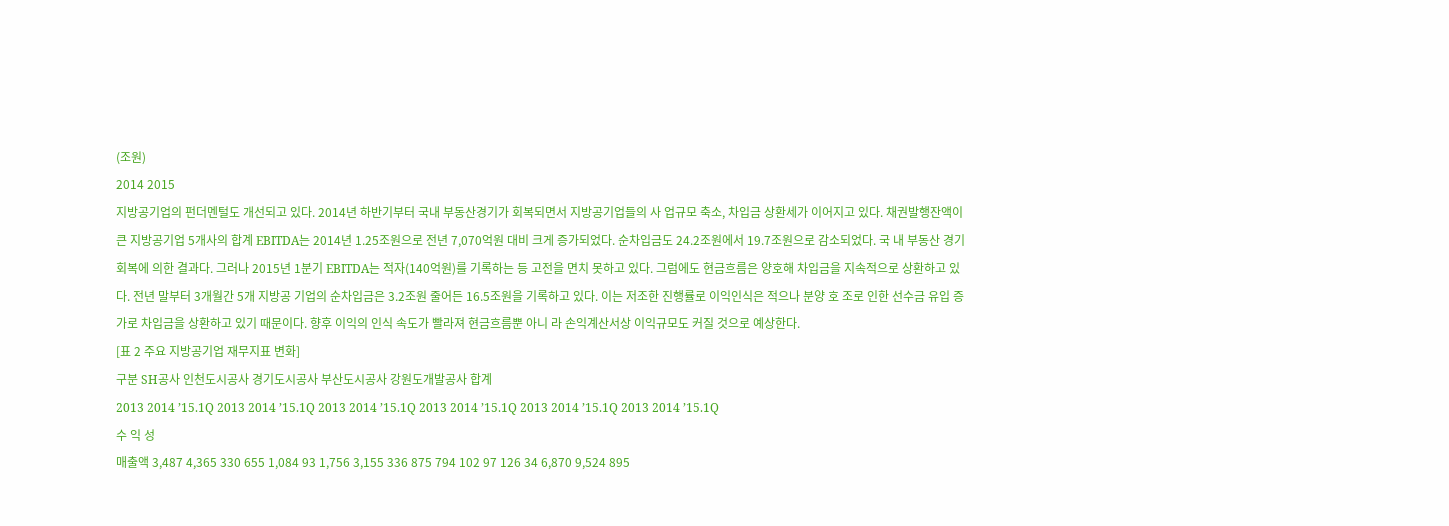(조원)
2014 2015
지방공기업의 펀더멘털도 개선되고 있다. 2014년 하반기부터 국내 부동산경기가 회복되면서 지방공기업들의 사 업규모 축소, 차입금 상환세가 이어지고 있다. 채권발행잔액이 큰 지방공기업 5개사의 합계 EBITDA는 2014년 1.25조원으로 전년 7,070억원 대비 크게 증가되었다. 순차입금도 24.2조원에서 19.7조원으로 감소되었다. 국 내 부동산 경기 회복에 의한 결과다. 그러나 2015년 1분기 EBITDA는 적자(140억원)를 기록하는 등 고전을 면치 못하고 있다. 그럼에도 현금흐름은 양호해 차입금을 지속적으로 상환하고 있다. 전년 말부터 3개월간 5개 지방공 기업의 순차입금은 3.2조원 줄어든 16.5조원을 기록하고 있다. 이는 저조한 진행률로 이익인식은 적으나 분양 호 조로 인한 선수금 유입 증가로 차입금을 상환하고 있기 때문이다. 향후 이익의 인식 속도가 빨라져 현금흐름뿐 아니 라 손익계산서상 이익규모도 커질 것으로 예상한다.
[표 2 주요 지방공기업 재무지표 변화]
구분 SH공사 인천도시공사 경기도시공사 부산도시공사 강원도개발공사 합계
2013 2014 ’15.1Q 2013 2014 ’15.1Q 2013 2014 ’15.1Q 2013 2014 ’15.1Q 2013 2014 ’15.1Q 2013 2014 ’15.1Q
수 익 성
매출액 3,487 4,365 330 655 1,084 93 1,756 3,155 336 875 794 102 97 126 34 6,870 9,524 895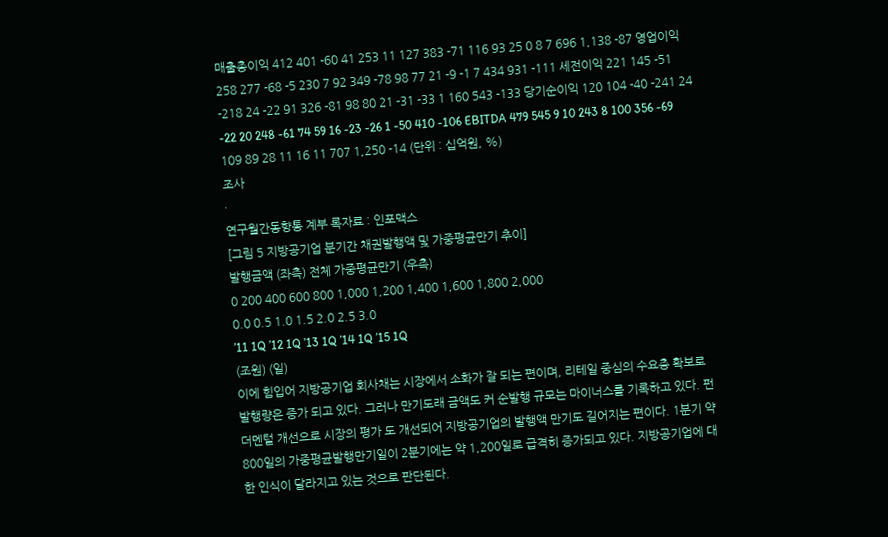매출총이익 412 401 -60 41 253 11 127 383 -71 116 93 25 0 8 7 696 1,138 -87 영업이익 258 277 -68 -5 230 7 92 349 -78 98 77 21 -9 -1 7 434 931 -111 세전이익 221 145 -51 -218 24 -22 91 326 -81 98 80 21 -31 -33 1 160 543 -133 당기순이익 120 104 -40 -241 24 -22 20 248 -61 74 59 16 -23 -26 1 -50 410 -106 EBITDA 479 545 9 10 243 8 100 356 -69 109 89 28 11 16 11 707 1,250 -14 (단위 : 십억원, %)
조사
·
연구월간동향통 계부 록자료 : 인포맥스
[그림 5 지방공기업 분기간 채권발행액 및 가중평균만기 추이]
발행금액 (좌측) 전체 가중평균만기 (우측)
0 200 400 600 800 1,000 1,200 1,400 1,600 1,800 2,000
0.0 0.5 1.0 1.5 2.0 2.5 3.0
’11 1Q ’12 1Q ’13 1Q ’14 1Q ’15 1Q
(조원) (일)
이에 힘입어 지방공기업 회사채는 시장에서 소화가 잘 되는 편이며, 리테일 중심의 수요층 확보로 발행량은 증가 되고 있다. 그러나 만기도래 금액도 커 순발행 규모는 마이너스를 기록하고 있다. 펀더멘털 개선으로 시장의 평가 도 개선되어 지방공기업의 발행액 만기도 길어지는 편이다. 1분기 약 800일의 가중평균발행만기일이 2분기에는 약 1,200일로 급격히 증가되고 있다. 지방공기업에 대한 인식이 달라지고 있는 것으로 판단된다.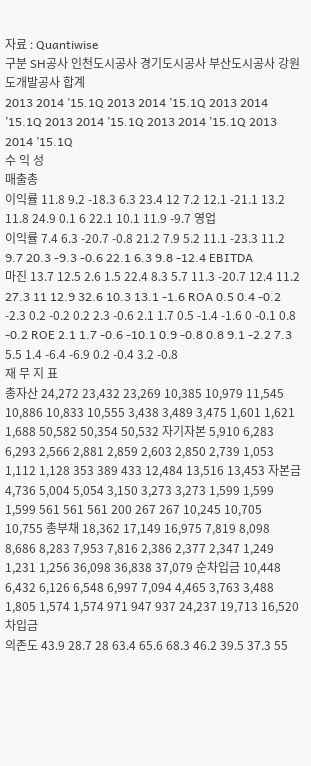자료 : Quantiwise
구분 SH공사 인천도시공사 경기도시공사 부산도시공사 강원도개발공사 합계
2013 2014 ’15.1Q 2013 2014 ’15.1Q 2013 2014 ’15.1Q 2013 2014 ’15.1Q 2013 2014 ’15.1Q 2013 2014 ’15.1Q
수 익 성
매출총
이익률 11.8 9.2 -18.3 6.3 23.4 12 7.2 12.1 -21.1 13.2 11.8 24.9 0.1 6 22.1 10.1 11.9 -9.7 영업
이익률 7.4 6.3 -20.7 -0.8 21.2 7.9 5.2 11.1 -23.3 11.2 9.7 20.3 -9.3 -0.6 22.1 6.3 9.8 -12.4 EBITDA
마진 13.7 12.5 2.6 1.5 22.4 8.3 5.7 11.3 -20.7 12.4 11.2 27.3 11 12.9 32.6 10.3 13.1 -1.6 ROA 0.5 0.4 -0.2 -2.3 0.2 -0.2 0.2 2.3 -0.6 2.1 1.7 0.5 -1.4 -1.6 0 -0.1 0.8 -0.2 ROE 2.1 1.7 -0.6 -10.1 0.9 -0.8 0.8 9.1 -2.2 7.3 5.5 1.4 -6.4 -6.9 0.2 -0.4 3.2 -0.8
재 무 지 표
총자산 24,272 23,432 23,269 10,385 10,979 11,545 10,886 10,833 10,555 3,438 3,489 3,475 1,601 1,621 1,688 50,582 50,354 50,532 자기자본 5,910 6,283 6,293 2,566 2,881 2,859 2,603 2,850 2,739 1,053 1,112 1,128 353 389 433 12,484 13,516 13,453 자본금 4,736 5,004 5,054 3,150 3,273 3,273 1,599 1,599 1,599 561 561 561 200 267 267 10,245 10,705 10,755 총부채 18,362 17,149 16,975 7,819 8,098 8,686 8,283 7,953 7,816 2,386 2,377 2,347 1,249 1,231 1,256 36,098 36,838 37,079 순차입금 10,448 6,432 6,126 6,548 6,997 7,094 4,465 3,763 3,488 1,805 1,574 1,574 971 947 937 24,237 19,713 16,520
차입금
의존도 43.9 28.7 28 63.4 65.6 68.3 46.2 39.5 37.3 55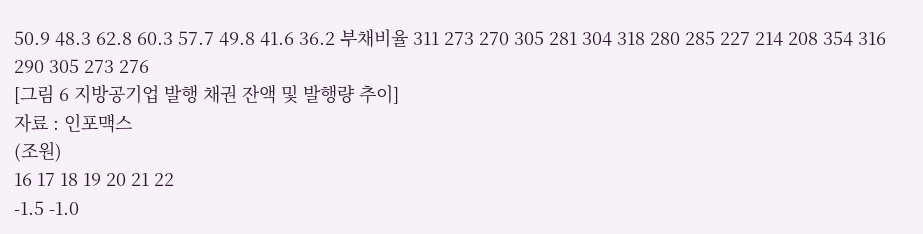50.9 48.3 62.8 60.3 57.7 49.8 41.6 36.2 부채비율 311 273 270 305 281 304 318 280 285 227 214 208 354 316 290 305 273 276
[그림 6 지방공기업 발행 채권 잔액 및 발행량 추이]
자료 : 인포맥스
(조원)
16 17 18 19 20 21 22
-1.5 -1.0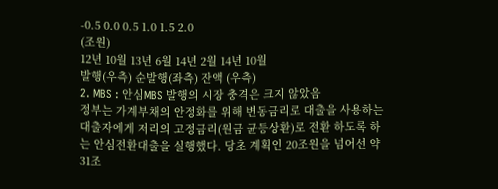-0.5 0.0 0.5 1.0 1.5 2.0
(조원)
12년 10월 13년 6월 14년 2월 14년 10월
발행(우측) 순발행(좌측) 잔액 (우측)
2. MBS : 안심MBS 발행의 시장 충격은 크지 않았음
정부는 가계부채의 안정화를 위해 변동금리로 대출을 사용하는 대출자에게 저리의 고정금리(원금 균등상환)로 전환 하도록 하는 안심전환대출을 실행했다. 당초 계획인 20조원을 넘어선 약 31조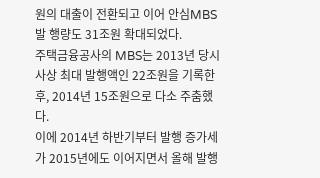원의 대출이 전환되고 이어 안심MBS 발 행량도 31조원 확대되었다.
주택금융공사의 MBS는 2013년 당시 사상 최대 발행액인 22조원을 기록한 후, 2014년 15조원으로 다소 주춤했다.
이에 2014년 하반기부터 발행 증가세가 2015년에도 이어지면서 올해 발행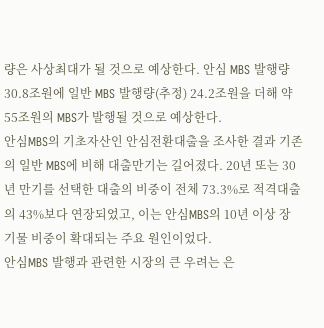량은 사상최대가 될 것으로 예상한다. 안심 MBS 발행량 30.8조원에 일반 MBS 발행량(추정) 24.2조원을 더해 약 55조원의 MBS가 발행될 것으로 예상한다.
안심MBS의 기초자산인 안심전환대출을 조사한 결과 기존의 일반 MBS에 비해 대출만기는 길어졌다. 20년 또는 30년 만기를 선택한 대출의 비중이 전체 73.3%로 적격대출의 43%보다 연장되었고, 이는 안심MBS의 10년 이상 장 기물 비중이 확대되는 주요 원인이었다.
안심MBS 발행과 관련한 시장의 큰 우려는 은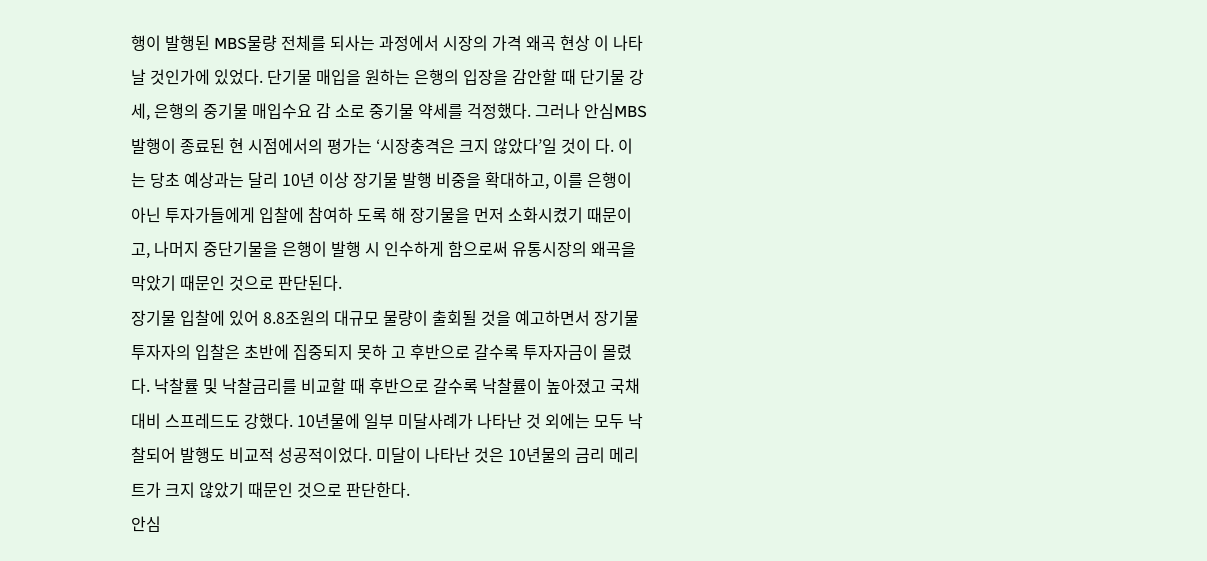행이 발행된 MBS물량 전체를 되사는 과정에서 시장의 가격 왜곡 현상 이 나타날 것인가에 있었다. 단기물 매입을 원하는 은행의 입장을 감안할 때 단기물 강세, 은행의 중기물 매입수요 감 소로 중기물 약세를 걱정했다. 그러나 안심MBS 발행이 종료된 현 시점에서의 평가는 ‘시장충격은 크지 않았다’일 것이 다. 이는 당초 예상과는 달리 10년 이상 장기물 발행 비중을 확대하고, 이를 은행이 아닌 투자가들에게 입찰에 참여하 도록 해 장기물을 먼저 소화시켰기 때문이고, 나머지 중단기물을 은행이 발행 시 인수하게 함으로써 유통시장의 왜곡을 막았기 때문인 것으로 판단된다.
장기물 입찰에 있어 8.8조원의 대규모 물량이 출회될 것을 예고하면서 장기물투자자의 입찰은 초반에 집중되지 못하 고 후반으로 갈수록 투자자금이 몰렸다. 낙찰률 및 낙찰금리를 비교할 때 후반으로 갈수록 낙찰률이 높아졌고 국채대비 스프레드도 강했다. 10년물에 일부 미달사례가 나타난 것 외에는 모두 낙찰되어 발행도 비교적 성공적이었다. 미달이 나타난 것은 10년물의 금리 메리트가 크지 않았기 때문인 것으로 판단한다.
안심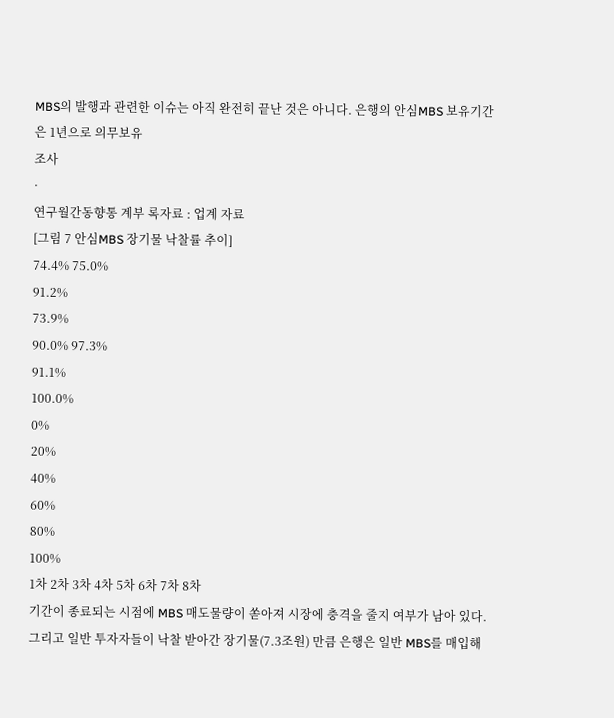MBS의 발행과 관련한 이슈는 아직 완전히 끝난 것은 아니다. 은행의 안심MBS 보유기간은 1년으로 의무보유
조사
·
연구월간동향통 계부 록자료 : 업계 자료
[그림 7 안심MBS 장기물 낙찰률 추이]
74.4% 75.0%
91.2%
73.9%
90.0% 97.3%
91.1%
100.0%
0%
20%
40%
60%
80%
100%
1차 2차 3차 4차 5차 6차 7차 8차
기간이 종료되는 시점에 MBS 매도물량이 쏟아져 시장에 충격을 줄지 여부가 남아 있다. 그리고 일반 투자자들이 낙찰 받아간 장기물(7.3조원) 만큼 은행은 일반 MBS를 매입해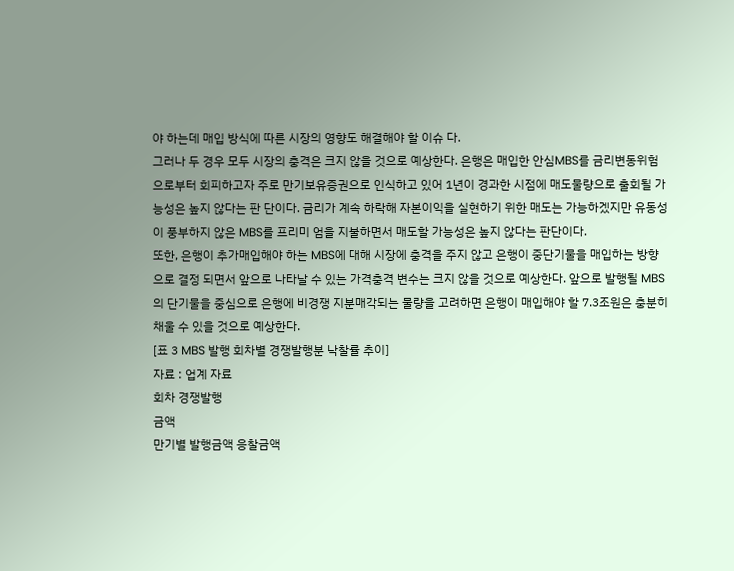야 하는데 매입 방식에 따른 시장의 영향도 해결해야 할 이슈 다.
그러나 두 경우 모두 시장의 충격은 크지 않을 것으로 예상한다. 은행은 매입한 안심MBS를 금리변동위험으로부터 회피하고자 주로 만기보유증권으로 인식하고 있어 1년이 경과한 시점에 매도물량으로 출회될 가능성은 높지 않다는 판 단이다. 금리가 계속 하락해 자본이익을 실현하기 위한 매도는 가능하겠지만 유동성이 풍부하지 않은 MBS를 프리미 엄을 지불하면서 매도할 가능성은 높지 않다는 판단이다.
또한, 은행이 추가매입해야 하는 MBS에 대해 시장에 충격을 주지 않고 은행이 중단기물을 매입하는 방향으로 결정 되면서 앞으로 나타날 수 있는 가격충격 변수는 크지 않을 것으로 예상한다. 앞으로 발행될 MBS의 단기물을 중심으로 은행에 비경쟁 지분매각되는 물량을 고려하면 은행이 매입해야 할 7.3조원은 충분히 채울 수 있을 것으로 예상한다.
[표 3 MBS 발행 회차별 경쟁발행분 낙찰률 추이]
자료 : 업계 자료
회차 경쟁발행
금액
만기별 발행금액 응찰금액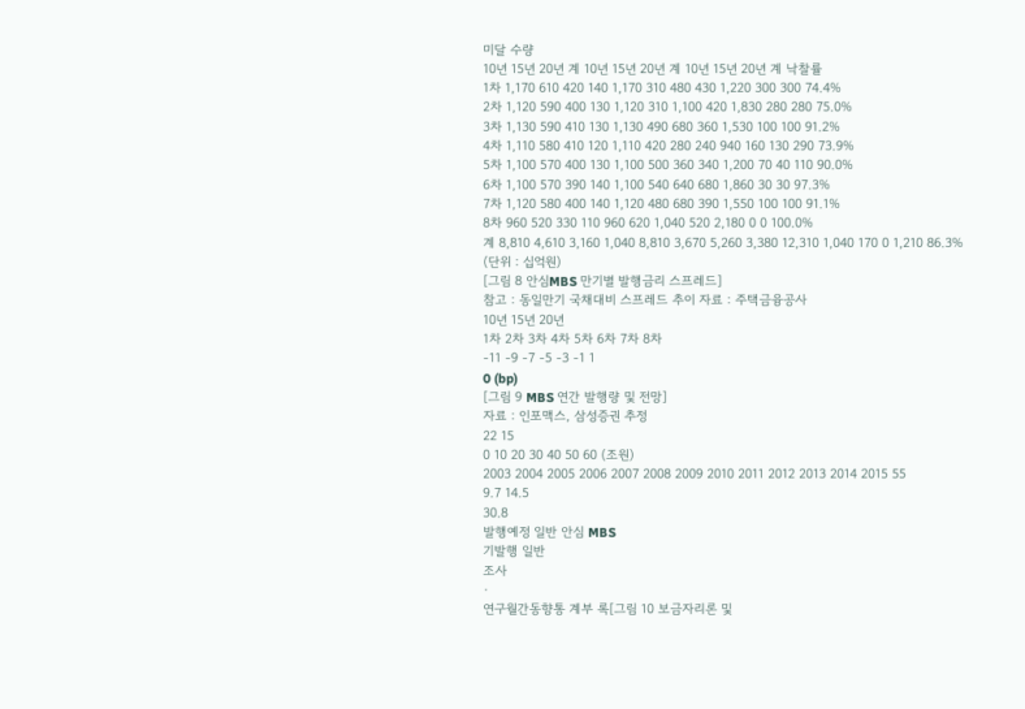미달 수량
10년 15년 20년 계 10년 15년 20년 계 10년 15년 20년 계 낙찰률
1차 1,170 610 420 140 1,170 310 480 430 1,220 300 300 74.4%
2차 1,120 590 400 130 1,120 310 1,100 420 1,830 280 280 75.0%
3차 1,130 590 410 130 1,130 490 680 360 1,530 100 100 91.2%
4차 1,110 580 410 120 1,110 420 280 240 940 160 130 290 73.9%
5차 1,100 570 400 130 1,100 500 360 340 1,200 70 40 110 90.0%
6차 1,100 570 390 140 1,100 540 640 680 1,860 30 30 97.3%
7차 1,120 580 400 140 1,120 480 680 390 1,550 100 100 91.1%
8차 960 520 330 110 960 620 1,040 520 2,180 0 0 100.0%
계 8,810 4,610 3,160 1,040 8,810 3,670 5,260 3,380 12,310 1,040 170 0 1,210 86.3%
(단위 : 십억원)
[그림 8 안심MBS 만기별 발행금리 스프레드]
참고 : 동일만기 국채대비 스프레드 추이 자료 : 주택금융공사
10년 15년 20년
1차 2차 3차 4차 5차 6차 7차 8차
-11 -9 -7 -5 -3 -1 1
0 (bp)
[그림 9 MBS 연간 발행량 및 전망]
자료 : 인포맥스, 삼성증권 추정
22 15
0 10 20 30 40 50 60 (조원)
2003 2004 2005 2006 2007 2008 2009 2010 2011 2012 2013 2014 2015 55
9.7 14.5
30.8
발행예정 일반 안심 MBS
기발행 일반
조사
·
연구월간동향통 계부 록[그림 10 보금자리론 및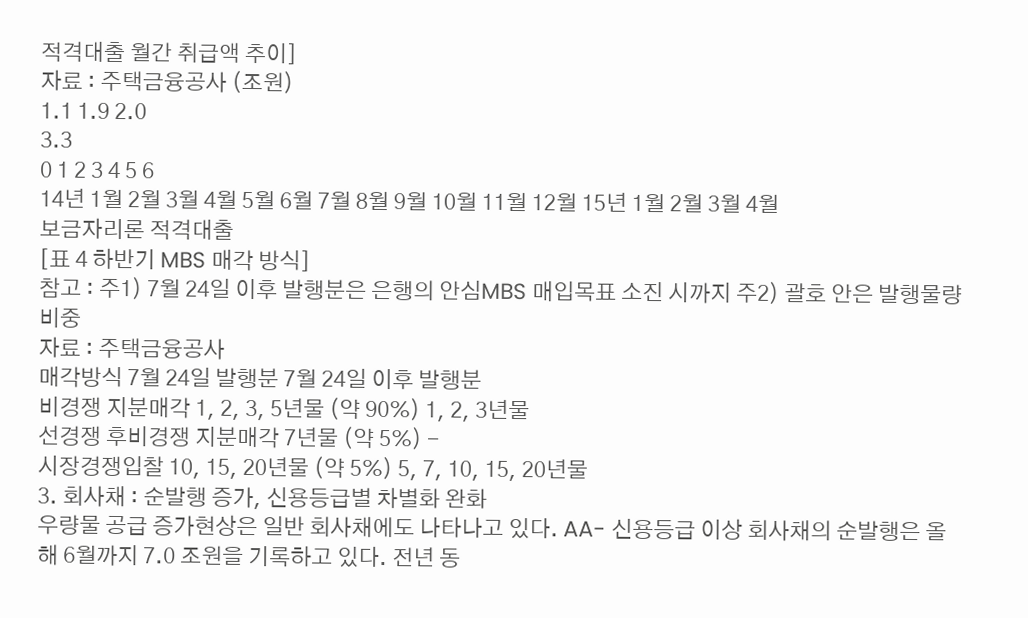적격대출 월간 취급액 추이]
자료 : 주택금융공사 (조원)
1.1 1.9 2.0
3.3
0 1 2 3 4 5 6
14년 1월 2월 3월 4월 5월 6월 7월 8월 9월 10월 11월 12월 15년 1월 2월 3월 4월
보금자리론 적격대출
[표 4 하반기 MBS 매각 방식]
참고 : 주1) 7월 24일 이후 발행분은 은행의 안심MBS 매입목표 소진 시까지 주2) 괄호 안은 발행물량 비중
자료 : 주택금융공사
매각방식 7월 24일 발행분 7월 24일 이후 발행분
비경쟁 지분매각 1, 2, 3, 5년물 (약 90%) 1, 2, 3년물
선경쟁 후비경쟁 지분매각 7년물 (약 5%) -
시장경쟁입찰 10, 15, 20년물 (약 5%) 5, 7, 10, 15, 20년물
3. 회사채 : 순발행 증가, 신용등급별 차별화 완화
우량물 공급 증가현상은 일반 회사채에도 나타나고 있다. AA- 신용등급 이상 회사채의 순발행은 올해 6월까지 7.0 조원을 기록하고 있다. 전년 동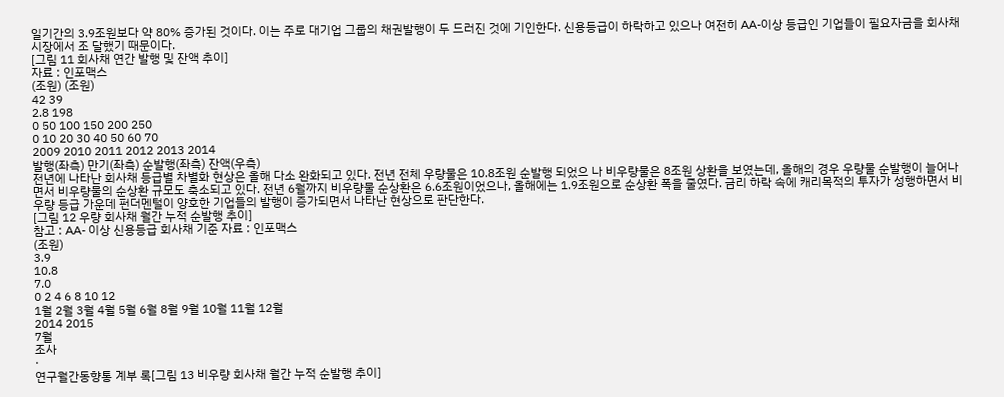일기간의 3.9조원보다 약 80% 증가된 것이다. 이는 주로 대기업 그룹의 채권발행이 두 드러진 것에 기인한다. 신용등급이 하락하고 있으나 여전히 AA-이상 등급인 기업들이 필요자금을 회사채 시장에서 조 달했기 때문이다.
[그림 11 회사채 연간 발행 및 잔액 추이]
자료 : 인포맥스
(조원) (조원)
42 39
2.8 198
0 50 100 150 200 250
0 10 20 30 40 50 60 70
2009 2010 2011 2012 2013 2014
발행(좌측) 만기(좌측) 순발행(좌측) 잔액(우측)
전년에 나타난 회사채 등급별 차별화 현상은 올해 다소 완화되고 있다. 전년 전체 우량물은 10.8조원 순발행 되었으 나 비우량물은 8조원 상환을 보였는데, 올해의 경우 우량물 순발행이 늘어나면서 비우량물의 순상환 규모도 축소되고 있다. 전년 6월까지 비우량물 순상환은 6.6조원이었으나, 올해에는 1.9조원으로 순상환 폭을 줄였다. 금리 하락 속에 캐리목적의 투자가 성행하면서 비우량 등급 가운데 펀더멘털이 양호한 기업들의 발행이 증가되면서 나타난 현상으로 판단한다.
[그림 12 우량 회사채 월간 누적 순발행 추이]
참고 : AA- 이상 신용등급 회사채 기준 자료 : 인포맥스
(조원)
3.9
10.8
7.0
0 2 4 6 8 10 12
1월 2월 3월 4월 5월 6월 8월 9월 10월 11월 12월
2014 2015
7월
조사
·
연구월간동향통 계부 록[그림 13 비우량 회사채 월간 누적 순발행 추이]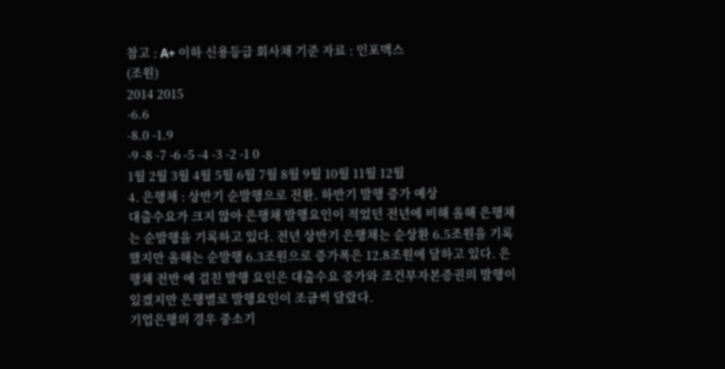참고 : A+ 이하 신용등급 회사채 기준 자료 : 인포맥스
(조원)
2014 2015
-6.6
-8.0 -1.9
-9 -8 -7 -6 -5 -4 -3 -2 -1 0
1월 2월 3월 4월 5월 6월 7월 8월 9월 10월 11월 12월
4. 은행채 : 상반기 순발행으로 전환. 하반기 발행 증가 예상
대출수요가 크지 않아 은행채 발행요인이 적었던 전년에 비해 올해 은행채는 순발행을 기록하고 있다. 전년 상반기 은행채는 순상환 6.5조원을 기록했지만 올해는 순발행 6.3조원으로 증가폭은 12.8조원에 달하고 있다. 은행채 전반 에 걸친 발행 요인은 대출수요 증가와 조건부자본증권의 발행이 있겠지만 은행별로 발행요인이 조금씩 달랐다.
기업은행의 경우 중소기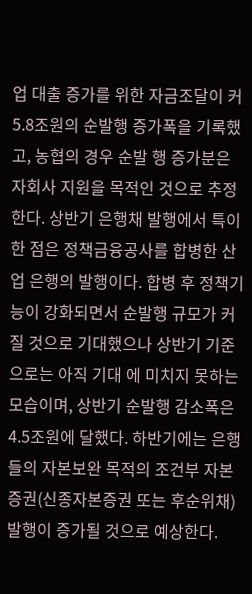업 대출 증가를 위한 자금조달이 커 5.8조원의 순발행 증가폭을 기록했고, 농협의 경우 순발 행 증가분은 자회사 지원을 목적인 것으로 추정한다. 상반기 은행채 발행에서 특이한 점은 정책금융공사를 합병한 산업 은행의 발행이다. 합병 후 정책기능이 강화되면서 순발행 규모가 커질 것으로 기대했으나 상반기 기준으로는 아직 기대 에 미치지 못하는 모습이며, 상반기 순발행 감소폭은 4.5조원에 달했다. 하반기에는 은행들의 자본보완 목적의 조건부 자본증권(신종자본증권 또는 후순위채) 발행이 증가될 것으로 예상한다.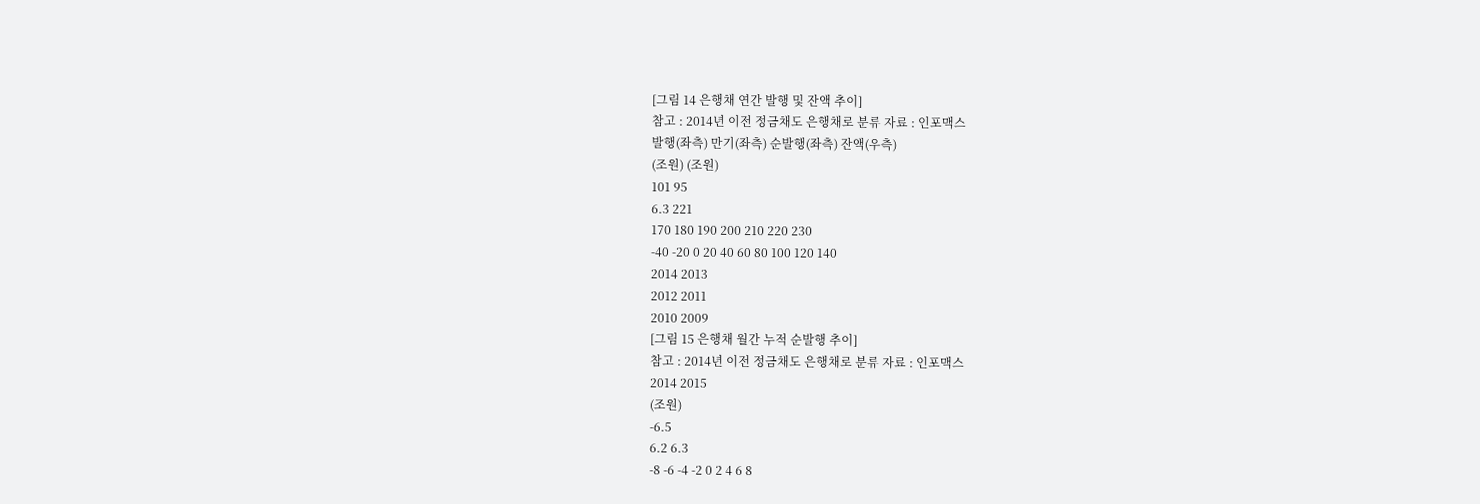[그림 14 은행채 연간 발행 및 잔액 추이]
참고 : 2014년 이전 정금채도 은행채로 분류 자료 : 인포맥스
발행(좌측) 만기(좌측) 순발행(좌측) 잔액(우측)
(조원) (조원)
101 95
6.3 221
170 180 190 200 210 220 230
-40 -20 0 20 40 60 80 100 120 140
2014 2013
2012 2011
2010 2009
[그림 15 은행채 월간 누적 순발행 추이]
참고 : 2014년 이전 정금채도 은행채로 분류 자료 : 인포맥스
2014 2015
(조원)
-6.5
6.2 6.3
-8 -6 -4 -2 0 2 4 6 8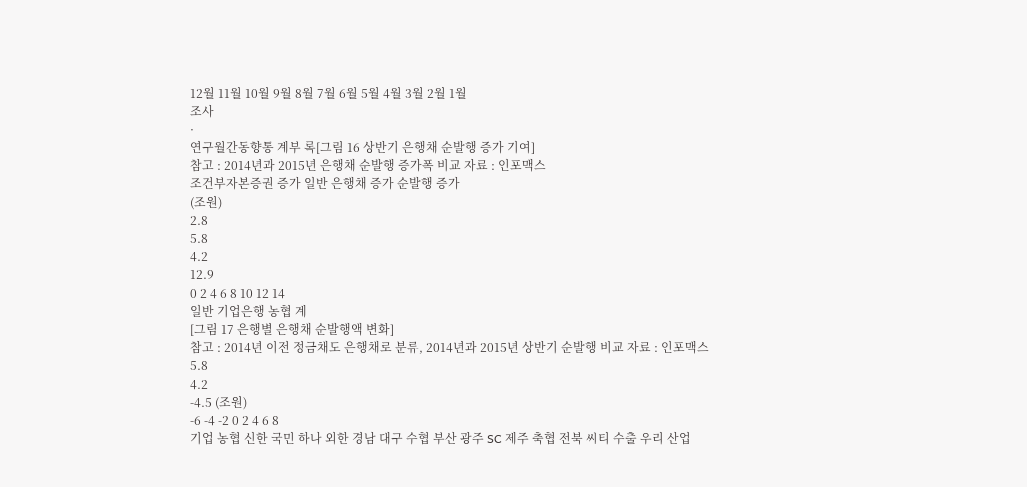12월 11월 10월 9월 8월 7월 6월 5월 4월 3월 2월 1월
조사
·
연구월간동향통 계부 록[그림 16 상반기 은행채 순발행 증가 기여]
참고 : 2014년과 2015년 은행채 순발행 증가폭 비교 자료 : 인포맥스
조건부자본증권 증가 일반 은행채 증가 순발행 증가
(조원)
2.8
5.8
4.2
12.9
0 2 4 6 8 10 12 14
일반 기업은행 농협 계
[그림 17 은행별 은행채 순발행액 변화]
참고 : 2014년 이전 정금채도 은행채로 분류, 2014년과 2015년 상반기 순발행 비교 자료 : 인포맥스
5.8
4.2
-4.5 (조원)
-6 -4 -2 0 2 4 6 8
기업 농협 신한 국민 하나 외한 경남 대구 수협 부산 광주 SC 제주 축협 전북 씨티 수출 우리 산업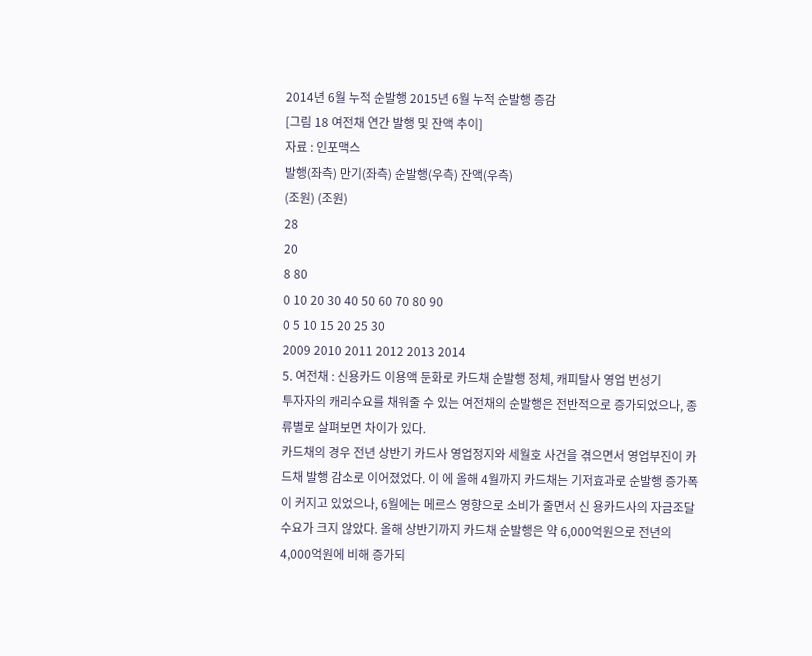2014년 6월 누적 순발행 2015년 6월 누적 순발행 증감
[그림 18 여전채 연간 발행 및 잔액 추이]
자료 : 인포맥스
발행(좌측) 만기(좌측) 순발행(우측) 잔액(우측)
(조원) (조원)
28
20
8 80
0 10 20 30 40 50 60 70 80 90
0 5 10 15 20 25 30
2009 2010 2011 2012 2013 2014
5. 여전채 : 신용카드 이용액 둔화로 카드채 순발행 정체, 캐피탈사 영업 번성기
투자자의 캐리수요를 채워줄 수 있는 여전채의 순발행은 전반적으로 증가되었으나, 종류별로 살펴보면 차이가 있다.
카드채의 경우 전년 상반기 카드사 영업정지와 세월호 사건을 겪으면서 영업부진이 카드채 발행 감소로 이어졌었다. 이 에 올해 4월까지 카드채는 기저효과로 순발행 증가폭이 커지고 있었으나, 6월에는 메르스 영향으로 소비가 줄면서 신 용카드사의 자금조달 수요가 크지 않았다. 올해 상반기까지 카드채 순발행은 약 6,000억원으로 전년의 4,000억원에 비해 증가되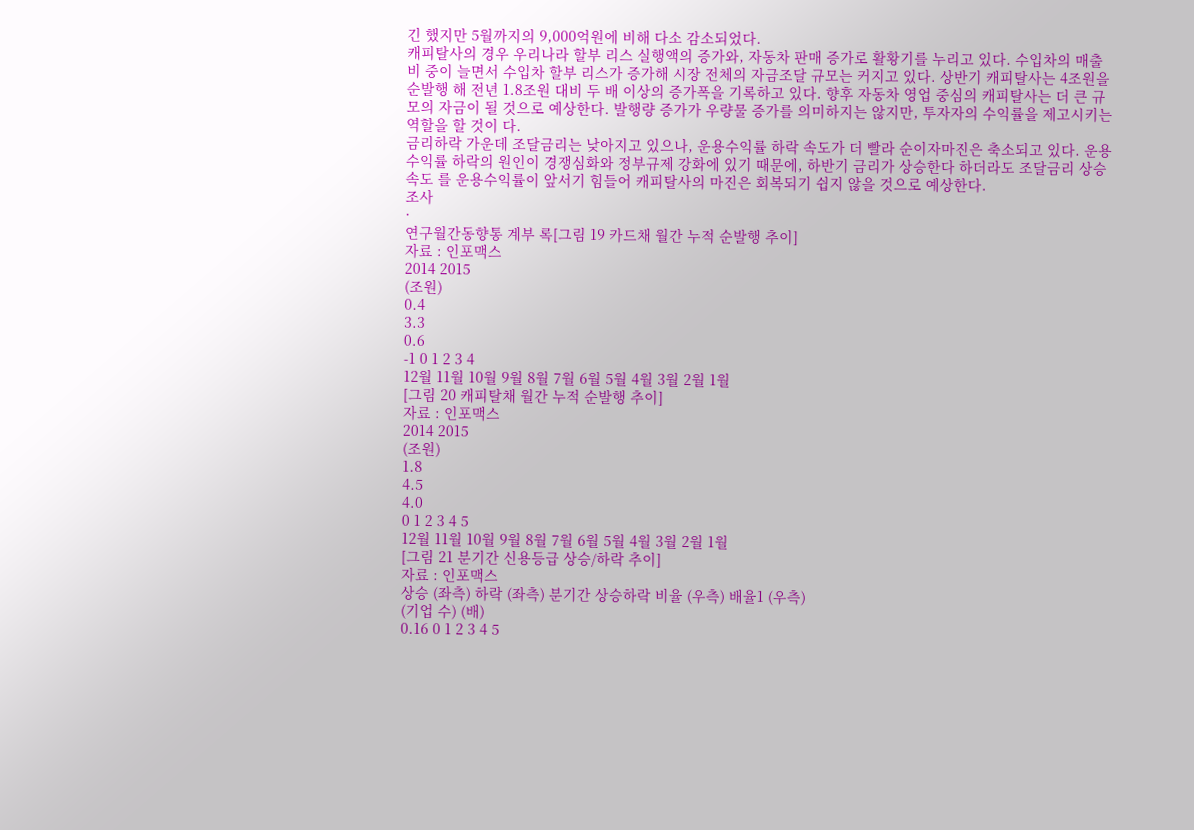긴 했지만 5월까지의 9,000억원에 비해 다소 감소되었다.
캐피탈사의 경우 우리나라 할부 리스 실행액의 증가와, 자동차 판매 증가로 활황기를 누리고 있다. 수입차의 매출비 중이 늘면서 수입차 할부 리스가 증가해 시장 전체의 자금조달 규모는 커지고 있다. 상반기 캐피탈사는 4조원을 순발행 해 전년 1.8조원 대비 두 배 이상의 증가폭을 기록하고 있다. 향후 자동차 영업 중심의 캐피탈사는 더 큰 규모의 자금이 될 것으로 예상한다. 발행량 증가가 우량물 증가를 의미하지는 않지만, 투자자의 수익률을 제고시키는 역할을 할 것이 다.
금리하락 가운데 조달금리는 낮아지고 있으나, 운용수익률 하락 속도가 더 빨라 순이자마진은 축소되고 있다. 운용 수익률 하락의 원인이 경쟁심화와 정부규제 강화에 있기 때문에, 하반기 금리가 상승한다 하더라도 조달금리 상승속도 를 운용수익률이 앞서기 힘들어 캐피탈사의 마진은 회복되기 쉽지 않을 것으로 예상한다.
조사
·
연구월간동향통 계부 록[그림 19 카드채 월간 누적 순발행 추이]
자료 : 인포맥스
2014 2015
(조원)
0.4
3.3
0.6
-1 0 1 2 3 4
12월 11월 10월 9월 8월 7월 6월 5월 4월 3월 2월 1월
[그림 20 캐피탈채 월간 누적 순발행 추이]
자료 : 인포맥스
2014 2015
(조원)
1.8
4.5
4.0
0 1 2 3 4 5
12월 11월 10월 9월 8월 7월 6월 5월 4월 3월 2월 1월
[그림 21 분기간 신용등급 상승/하락 추이]
자료 : 인포맥스
상승 (좌측) 하락 (좌측) 분기간 상승하락 비율 (우측) 배율1 (우측)
(기업 수) (배)
0.16 0 1 2 3 4 5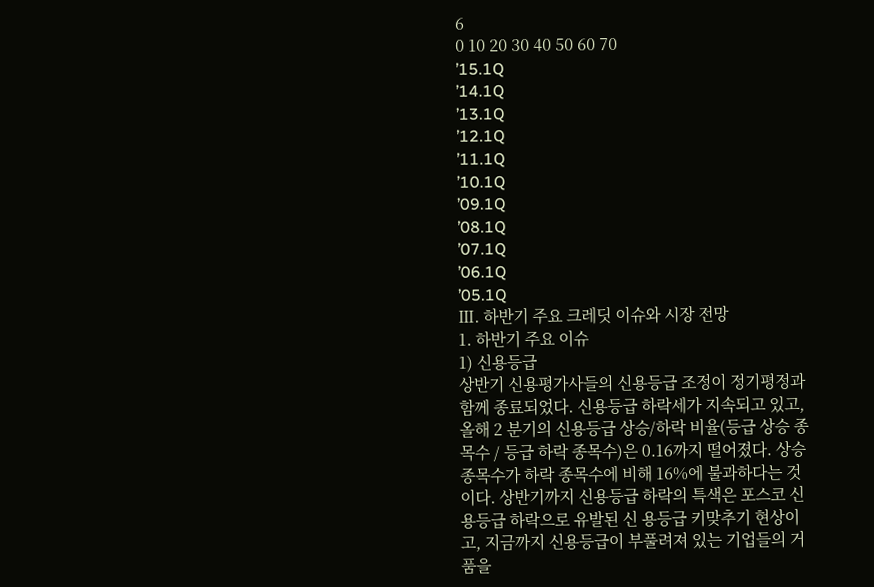6
0 10 20 30 40 50 60 70
’15.1Q
’14.1Q
’13.1Q
’12.1Q
’11.1Q
’10.1Q
’09.1Q
’08.1Q
’07.1Q
’06.1Q
’05.1Q
Ⅲ. 하반기 주요 크레딧 이슈와 시장 전망
1. 하반기 주요 이슈
1) 신용등급
상반기 신용평가사들의 신용등급 조정이 정기평정과 함께 종료되었다. 신용등급 하락세가 지속되고 있고, 올해 2 분기의 신용등급 상승/하락 비율(등급 상승 종목수 / 등급 하락 종목수)은 0.16까지 떨어졌다. 상승 종목수가 하락 종목수에 비해 16%에 불과하다는 것이다. 상반기까지 신용등급 하락의 특색은 포스코 신용등급 하락으로 유발된 신 용등급 키맞추기 현상이고, 지금까지 신용등급이 부풀려져 있는 기업들의 거품을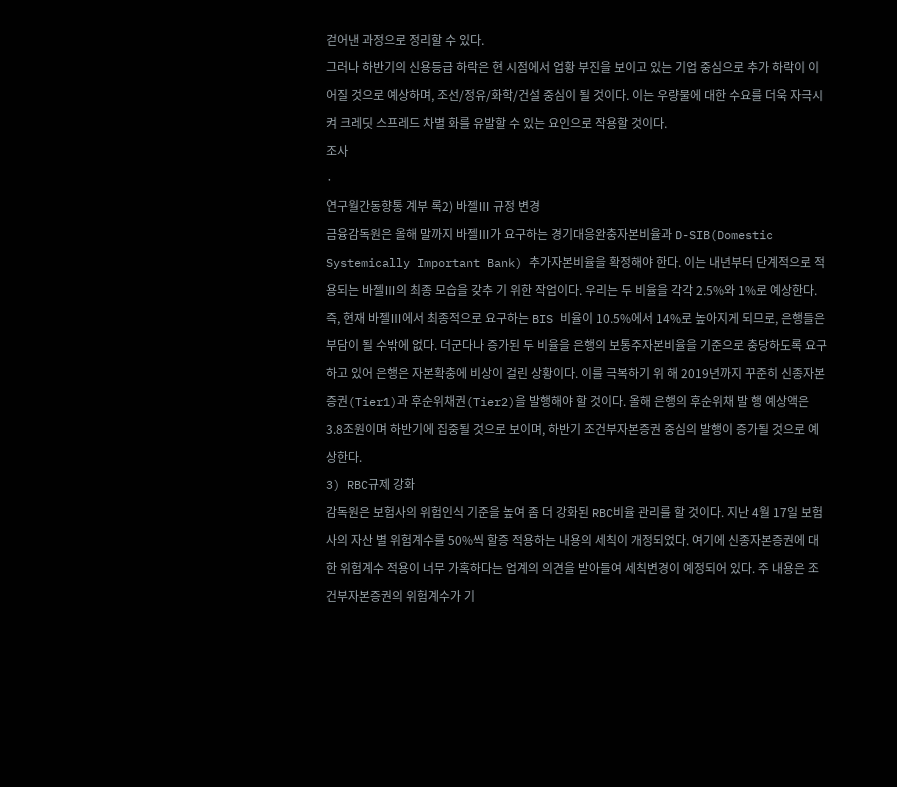걷어낸 과정으로 정리할 수 있다.
그러나 하반기의 신용등급 하락은 현 시점에서 업황 부진을 보이고 있는 기업 중심으로 추가 하락이 이어질 것으로 예상하며, 조선/정유/화학/건설 중심이 될 것이다. 이는 우량물에 대한 수요를 더욱 자극시켜 크레딧 스프레드 차별 화를 유발할 수 있는 요인으로 작용할 것이다.
조사
·
연구월간동향통 계부 록2) 바젤Ⅲ 규정 변경
금융감독원은 올해 말까지 바젤Ⅲ가 요구하는 경기대응완충자본비율과 D-SIB(Domestic Systemically Important Bank) 추가자본비율을 확정해야 한다. 이는 내년부터 단계적으로 적용되는 바젤Ⅲ의 최종 모습을 갖추 기 위한 작업이다. 우리는 두 비율을 각각 2.5%와 1%로 예상한다. 즉, 현재 바젤Ⅲ에서 최종적으로 요구하는 BIS 비율이 10.5%에서 14%로 높아지게 되므로, 은행들은 부담이 될 수밖에 없다. 더군다나 증가된 두 비율을 은행의 보통주자본비율을 기준으로 충당하도록 요구하고 있어 은행은 자본확충에 비상이 걸린 상황이다. 이를 극복하기 위 해 2019년까지 꾸준히 신종자본증권(Tier1)과 후순위채권(Tier2)을 발행해야 할 것이다. 올해 은행의 후순위채 발 행 예상액은 3.8조원이며 하반기에 집중될 것으로 보이며, 하반기 조건부자본증권 중심의 발행이 증가될 것으로 예 상한다.
3) RBC규제 강화
감독원은 보험사의 위험인식 기준을 높여 좀 더 강화된 RBC비율 관리를 할 것이다. 지난 4월 17일 보험사의 자산 별 위험계수를 50%씩 할증 적용하는 내용의 세칙이 개정되었다. 여기에 신종자본증권에 대한 위험계수 적용이 너무 가혹하다는 업계의 의견을 받아들여 세칙변경이 예정되어 있다. 주 내용은 조건부자본증권의 위험계수가 기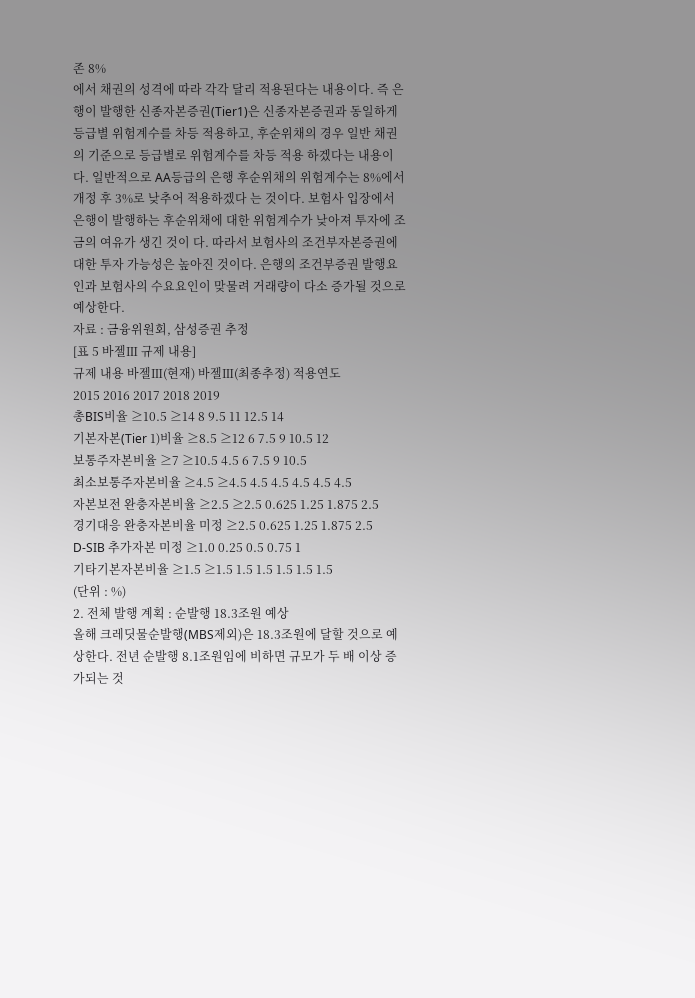존 8%
에서 채권의 성격에 따라 각각 달리 적용된다는 내용이다. 즉 은행이 발행한 신종자본증권(Tier1)은 신종자본증권과 동일하게 등급별 위험계수를 차등 적용하고, 후순위채의 경우 일반 채권의 기준으로 등급별로 위험계수를 차등 적용 하겠다는 내용이다. 일반적으로 AA등급의 은행 후순위채의 위험계수는 8%에서 개정 후 3%로 낮추어 적용하겠다 는 것이다. 보험사 입장에서 은행이 발행하는 후순위채에 대한 위험계수가 낮아져 투자에 조금의 여유가 생긴 것이 다. 따라서 보험사의 조건부자본증권에 대한 투자 가능성은 높아진 것이다. 은행의 조건부증권 발행요인과 보험사의 수요요인이 맞물려 거래량이 다소 증가될 것으로 예상한다.
자료 : 금융위원회, 삼성증권 추정
[표 5 바젤Ⅲ 규제 내용]
규제 내용 바젤Ⅲ(현재) 바젤Ⅲ(최종추정) 적용연도
2015 2016 2017 2018 2019
총BIS비율 ≥10.5 ≥14 8 9.5 11 12.5 14
기본자본(Tier 1)비율 ≥8.5 ≥12 6 7.5 9 10.5 12
보통주자본비율 ≥7 ≥10.5 4.5 6 7.5 9 10.5
최소보통주자본비율 ≥4.5 ≥4.5 4.5 4.5 4.5 4.5 4.5
자본보전 완충자본비율 ≥2.5 ≥2.5 0.625 1.25 1.875 2.5
경기대응 완충자본비율 미정 ≥2.5 0.625 1.25 1.875 2.5
D-SIB 추가자본 미정 ≥1.0 0.25 0.5 0.75 1
기타기본자본비율 ≥1.5 ≥1.5 1.5 1.5 1.5 1.5 1.5
(단위 : %)
2. 전체 발행 계획 : 순발행 18.3조원 예상
올해 크레딧물순발행(MBS제외)은 18.3조원에 달할 것으로 예상한다. 전년 순발행 8.1조원임에 비하면 규모가 두 배 이상 증가되는 것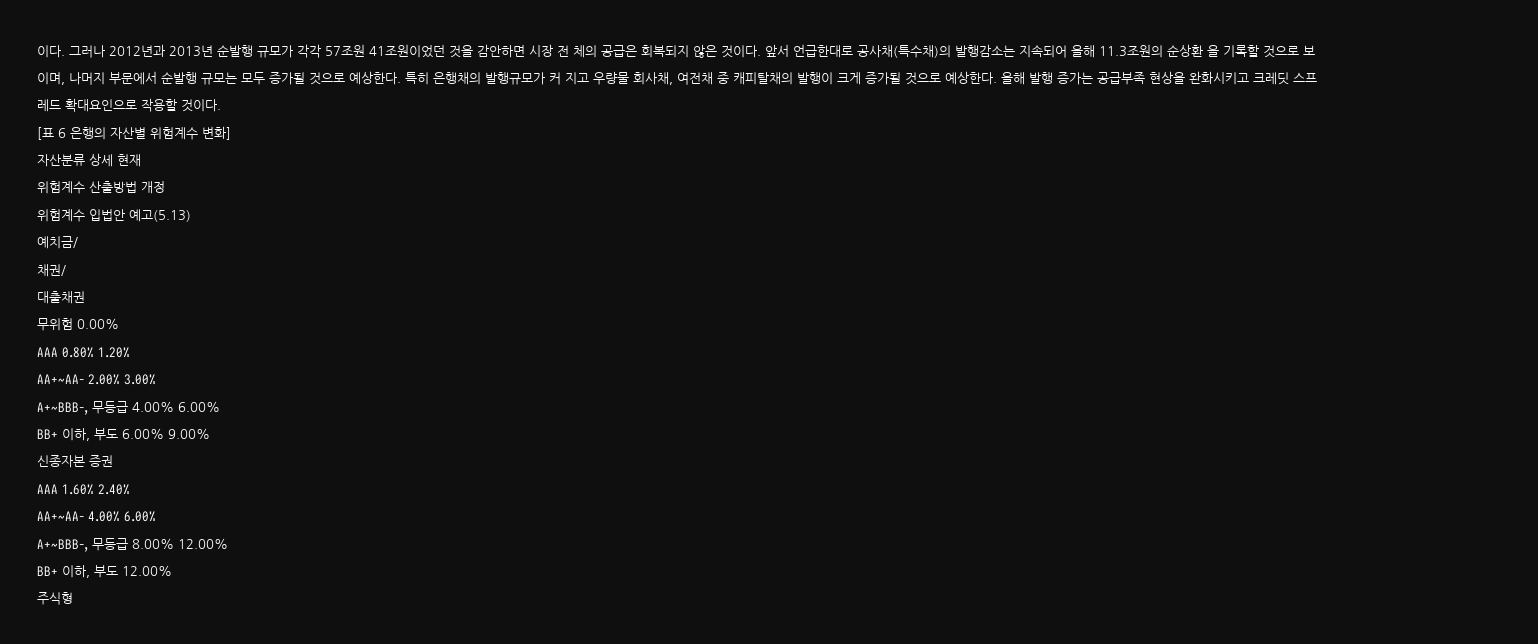이다. 그러나 2012년과 2013년 순발행 규모가 각각 57조원 41조원이었던 것을 감안하면 시장 전 체의 공급은 회복되지 않은 것이다. 앞서 언급한대로 공사채(특수채)의 발행감소는 지속되어 올해 11.3조원의 순상환 을 기록할 것으로 보이며, 나머지 부문에서 순발행 규모는 모두 증가될 것으로 예상한다. 특히 은행채의 발행규모가 커 지고 우량물 회사채, 여전채 중 캐피탈채의 발행이 크게 증가될 것으로 예상한다. 올해 발행 증가는 공급부족 현상을 완화시키고 크레딧 스프레드 확대요인으로 작용할 것이다.
[표 6 은행의 자산별 위험계수 변화]
자산분류 상세 현재
위험계수 산출방법 개정
위험계수 입법안 예고(5.13)
예치금/
채권/
대출채권
무위험 0.00%
AAA 0.80% 1.20%
AA+~AA- 2.00% 3.00%
A+~BBB-, 무등급 4.00% 6.00%
BB+ 이하, 부도 6.00% 9.00%
신종자본 증권
AAA 1.60% 2.40%
AA+~AA- 4.00% 6.00%
A+~BBB-, 무등급 8.00% 12.00%
BB+ 이하, 부도 12.00%
주식형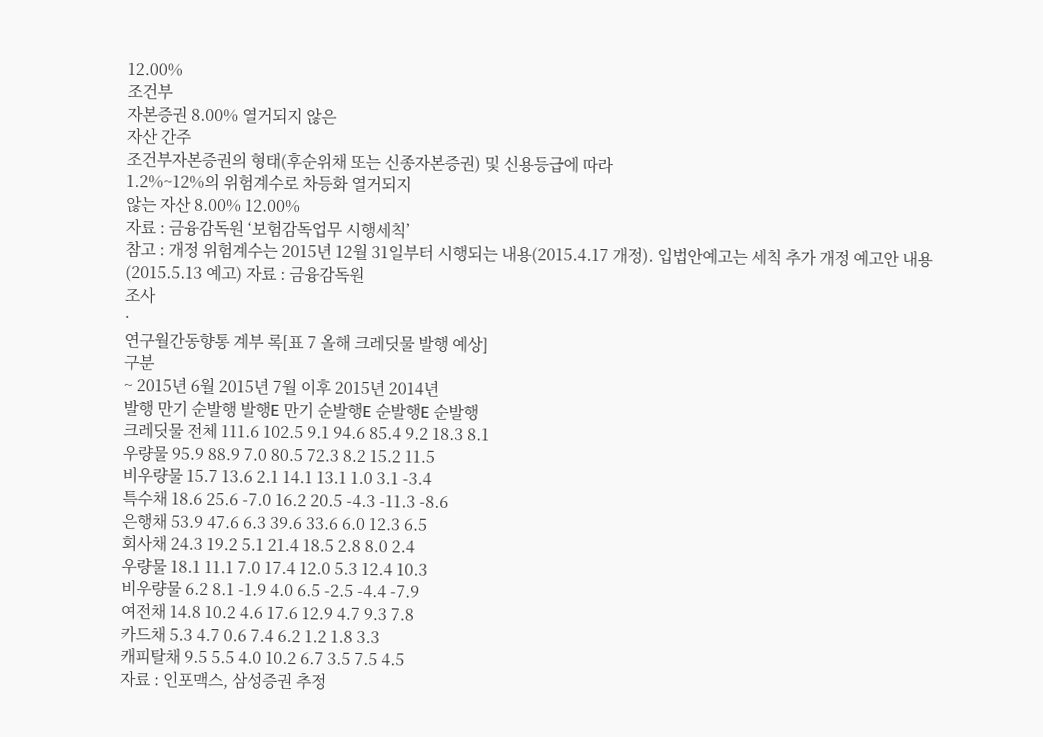12.00%
조건부
자본증권 8.00% 열거되지 않은
자산 간주
조건부자본증권의 형태(후순위채 또는 신종자본증권) 및 신용등급에 따라
1.2%~12%의 위험계수로 차등화 열거되지
않는 자산 8.00% 12.00%
자료 : 금융감독원 ‘보험감독업무 시행세칙’
참고 : 개정 위험계수는 2015년 12월 31일부터 시행되는 내용(2015.4.17 개정). 입법안예고는 세칙 추가 개정 예고안 내용(2015.5.13 예고) 자료 : 금융감독원
조사
·
연구월간동향통 계부 록[표 7 올해 크레딧물 발행 예상]
구분
~ 2015년 6월 2015년 7월 이후 2015년 2014년
발행 만기 순발행 발행E 만기 순발행E 순발행E 순발행
크레딧물 전체 111.6 102.5 9.1 94.6 85.4 9.2 18.3 8.1
우량물 95.9 88.9 7.0 80.5 72.3 8.2 15.2 11.5
비우량물 15.7 13.6 2.1 14.1 13.1 1.0 3.1 -3.4
특수채 18.6 25.6 -7.0 16.2 20.5 -4.3 -11.3 -8.6
은행채 53.9 47.6 6.3 39.6 33.6 6.0 12.3 6.5
회사채 24.3 19.2 5.1 21.4 18.5 2.8 8.0 2.4
우량물 18.1 11.1 7.0 17.4 12.0 5.3 12.4 10.3
비우량물 6.2 8.1 -1.9 4.0 6.5 -2.5 -4.4 -7.9
여전채 14.8 10.2 4.6 17.6 12.9 4.7 9.3 7.8
카드채 5.3 4.7 0.6 7.4 6.2 1.2 1.8 3.3
캐피탈채 9.5 5.5 4.0 10.2 6.7 3.5 7.5 4.5
자료 : 인포맥스, 삼성증권 추정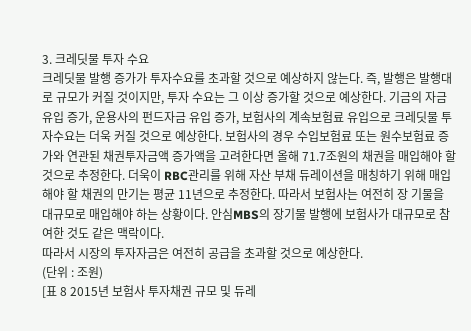3. 크레딧물 투자 수요
크레딧물 발행 증가가 투자수요를 초과할 것으로 예상하지 않는다. 즉, 발행은 발행대로 규모가 커질 것이지만, 투자 수요는 그 이상 증가할 것으로 예상한다. 기금의 자금유입 증가, 운용사의 펀드자금 유입 증가, 보험사의 계속보험료 유입으로 크레딧물 투자수요는 더욱 커질 것으로 예상한다. 보험사의 경우 수입보험료 또는 원수보험료 증가와 연관된 채권투자금액 증가액을 고려한다면 올해 71.7조원의 채권을 매입해야 할 것으로 추정한다. 더욱이 RBC관리를 위해 자산 부채 듀레이션을 매칭하기 위해 매입해야 할 채권의 만기는 평균 11년으로 추정한다. 따라서 보험사는 여전히 장 기물을 대규모로 매입해야 하는 상황이다. 안심MBS의 장기물 발행에 보험사가 대규모로 참여한 것도 같은 맥락이다.
따라서 시장의 투자자금은 여전히 공급을 초과할 것으로 예상한다.
(단위 : 조원)
[표 8 2015년 보험사 투자채권 규모 및 듀레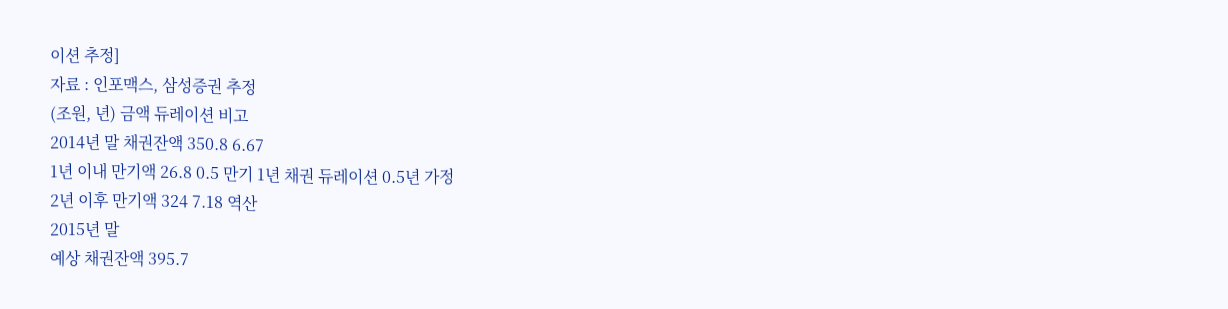이션 추정]
자료 : 인포맥스, 삼성증권 추정
(조원, 년) 금액 듀레이션 비고
2014년 말 채권잔액 350.8 6.67
1년 이내 만기액 26.8 0.5 만기 1년 채권 듀레이션 0.5년 가정
2년 이후 만기액 324 7.18 역산
2015년 말
예상 채권잔액 395.7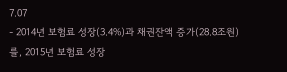7.07
- 2014년 보험료 성장(3.4%)과 채권잔액 증가(28.8조원)를, 2015년 보험료 성장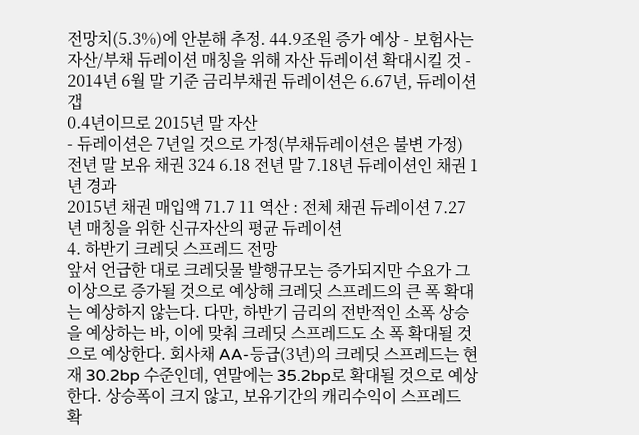전망치(5.3%)에 안분해 추정. 44.9조원 증가 예상 - 보험사는 자산/부채 듀레이션 매칭을 위해 자산 듀레이션 확대시킬 것 - 2014년 6월 말 기준 금리부채권 듀레이션은 6.67년, 듀레이션 갭
0.4년이므로 2015년 말 자산
- 듀레이션은 7년일 것으로 가정(부채듀레이션은 불변 가정)
전년 말 보유 채권 324 6.18 전년 말 7.18년 듀레이션인 채권 1년 경과
2015년 채권 매입액 71.7 11 역산 : 전체 채권 듀레이션 7.27년 매칭을 위한 신규자산의 평균 듀레이션
4. 하반기 크레딧 스프레드 전망
앞서 언급한 대로 크레딧물 발행규모는 증가되지만 수요가 그 이상으로 증가될 것으로 예상해 크레딧 스프레드의 큰 폭 확대는 예상하지 않는다. 다만, 하반기 금리의 전반적인 소폭 상승을 예상하는 바, 이에 맞춰 크레딧 스프레드도 소 폭 확대될 것으로 예상한다. 회사채 AA-등급(3년)의 크레딧 스프레드는 현재 30.2bp 수준인데, 연말에는 35.2bp로 확대될 것으로 예상한다. 상승폭이 크지 않고, 보유기간의 캐리수익이 스프레드 확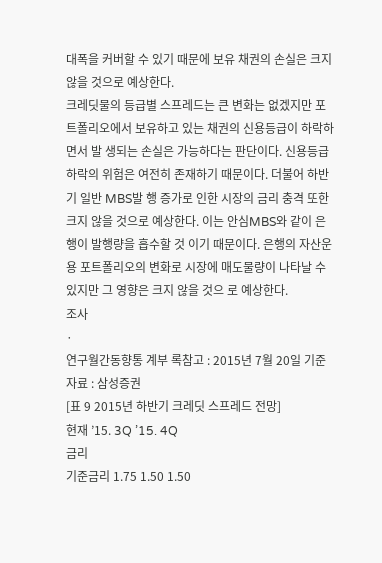대폭을 커버할 수 있기 때문에 보유 채권의 손실은 크지 않을 것으로 예상한다.
크레딧물의 등급별 스프레드는 큰 변화는 없겠지만 포트폴리오에서 보유하고 있는 채권의 신용등급이 하락하면서 발 생되는 손실은 가능하다는 판단이다. 신용등급 하락의 위험은 여전히 존재하기 때문이다. 더불어 하반기 일반 MBS발 행 증가로 인한 시장의 금리 충격 또한 크지 않을 것으로 예상한다. 이는 안심MBS와 같이 은행이 발행량을 흡수할 것 이기 때문이다. 은행의 자산운용 포트폴리오의 변화로 시장에 매도물량이 나타날 수 있지만 그 영향은 크지 않을 것으 로 예상한다.
조사
·
연구월간동향통 계부 록참고 : 2015년 7월 20일 기준 자료 : 삼성증권
[표 9 2015년 하반기 크레딧 스프레드 전망]
현재 ’15. 3Q ’15. 4Q
금리
기준금리 1.75 1.50 1.50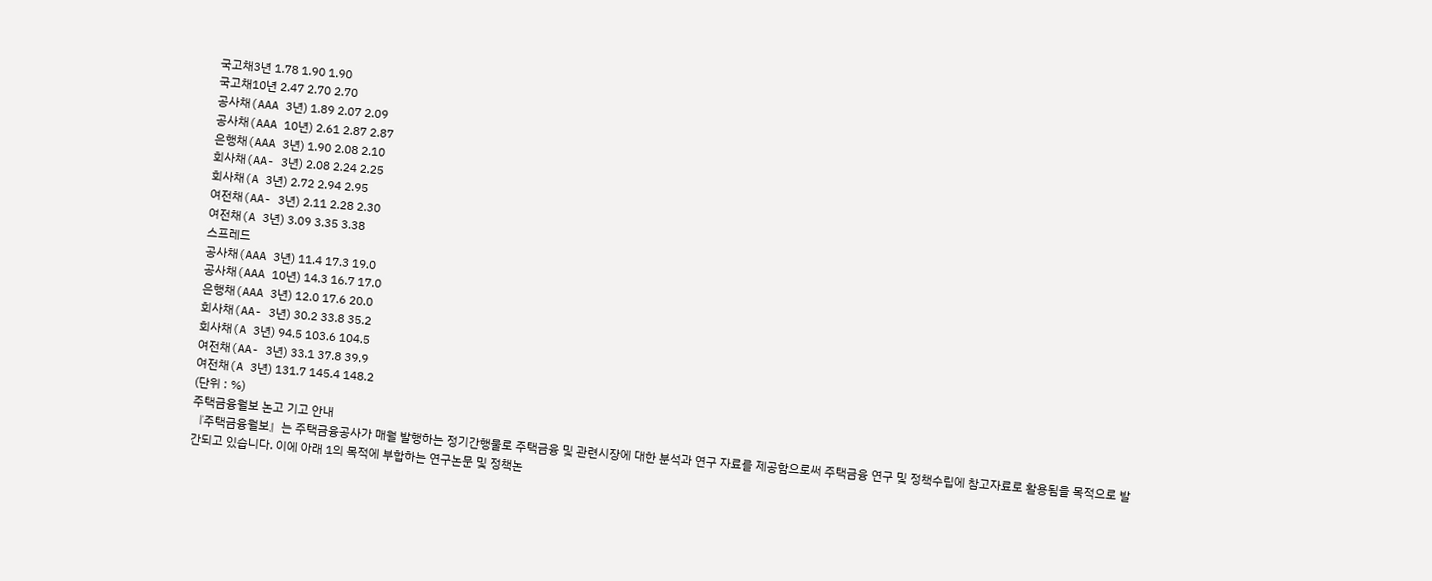국고채3년 1.78 1.90 1.90
국고채10년 2.47 2.70 2.70
공사채(AAA 3년) 1.89 2.07 2.09
공사채(AAA 10년) 2.61 2.87 2.87
은행채(AAA 3년) 1.90 2.08 2.10
회사채(AA- 3년) 2.08 2.24 2.25
회사채(A 3년) 2.72 2.94 2.95
여전채(AA- 3년) 2.11 2.28 2.30
여전채(A 3년) 3.09 3.35 3.38
스프레드
공사채(AAA 3년) 11.4 17.3 19.0
공사채(AAA 10년) 14.3 16.7 17.0
은행채(AAA 3년) 12.0 17.6 20.0
회사채(AA- 3년) 30.2 33.8 35.2
회사채(A 3년) 94.5 103.6 104.5
여전채(AA- 3년) 33.1 37.8 39.9
여전채(A 3년) 131.7 145.4 148.2
(단위 : %)
주택금융월보 논고 기고 안내
『주택금융월보』는 주택금융공사가 매월 발행하는 정기간행물로 주택금융 및 관련시장에 대한 분석과 연구 자료를 제공함으로써 주택금융 연구 및 정책수립에 참고자료로 활용됨을 목적으로 발간되고 있습니다. 이에 아래 1의 목적에 부합하는 연구논문 및 정책논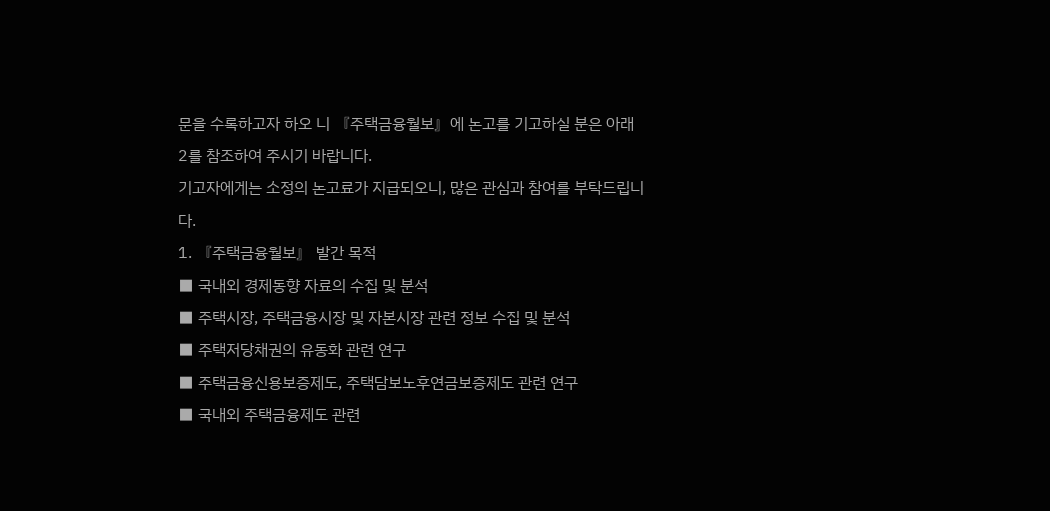문을 수록하고자 하오 니 『주택금융월보』에 논고를 기고하실 분은 아래 2를 참조하여 주시기 바랍니다.
기고자에게는 소정의 논고료가 지급되오니, 많은 관심과 참여를 부탁드립니다.
1. 『주택금융월보』 발간 목적
■ 국내외 경제동향 자료의 수집 및 분석
■ 주택시장, 주택금융시장 및 자본시장 관련 정보 수집 및 분석
■ 주택저당채권의 유동화 관련 연구
■ 주택금융신용보증제도, 주택담보노후연금보증제도 관련 연구
■ 국내외 주택금융제도 관련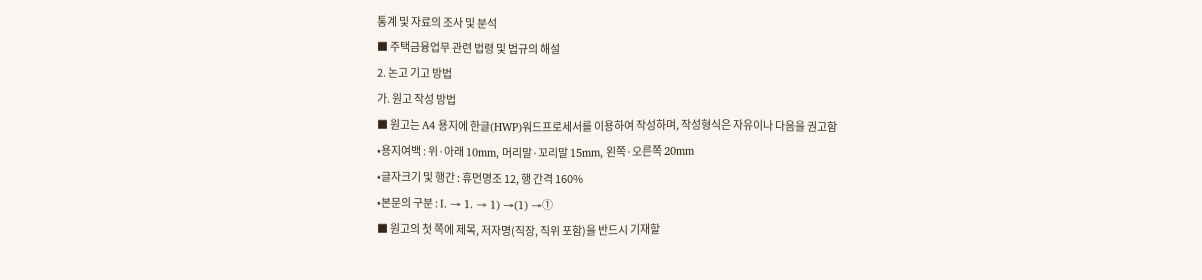통계 및 자료의 조사 및 분석
■ 주택금융업무 관련 법령 및 법규의 해설
2. 논고 기고 방법
가. 원고 작성 방법
■ 원고는 A4 용지에 한글(HWP)워드프로세서를 이용하여 작성하며, 작성형식은 자유이나 다음을 권고함
•용지여백 : 위·아래 10mm, 머리말·꼬리말 15mm, 왼쪽·오른쪽 20mm
•글자크기 및 행간 : 휴먼명조 12, 행 간격 160%
•본문의 구분 : I. → 1. → 1) →(1) →①
■ 원고의 첫 쪽에 제목, 저자명(직장, 직위 포함)을 반드시 기재할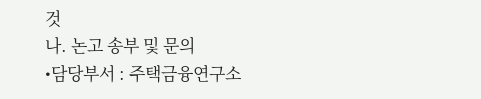것
나. 논고 송부 및 문의
•담당부서 : 주택금융연구소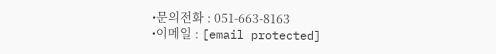•문의전화 : 051-663-8163
•이메일 : [email protected]